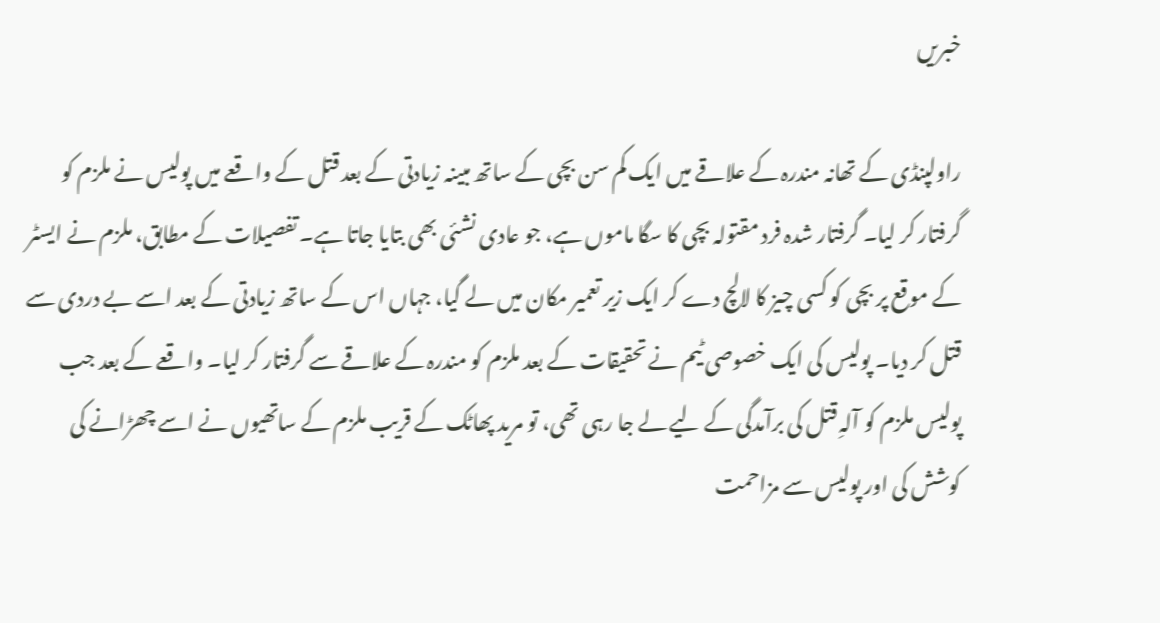خبریں

راولپنڈی کے تھانہ مندرہ کے علاقے میں ایک کم سن بچی کے ساتھ مبینہ زیادتی کے بعد قتل کے واقعے میں پولیس نے ملزم کو گرفتار کر لیا۔ گرفتار شدہ فرد مقتولہ بچی کا سگا ماموں ہے، جو عادی نشئی بھی بتایا جاتا ہے۔ تفصیلات کے مطابق، ملزم نے ایسٹر کے موقع پر بچی کو کسی چیز کا لالچ دے کر ایک زیر تعمیر مکان میں لے گیا، جہاں اس کے ساتھ زیادتی کے بعد اسے بے دردی سے قتل کر دیا۔ پولیس کی ایک خصوصی ٹیم نے تحقیقات کے بعد ملزم کو مندرہ کے علاقے سے گرفتار کر لیا۔ واقعے کے بعد جب پولیس ملزم کو آلہِ قتل کی برآمدگی کے لیے لے جا رہی تھی، تو مرید پھاٹک کے قریب ملزم کے ساتھیوں نے اسے چھڑانے کی کوشش کی اور پولیس سے مزاحمت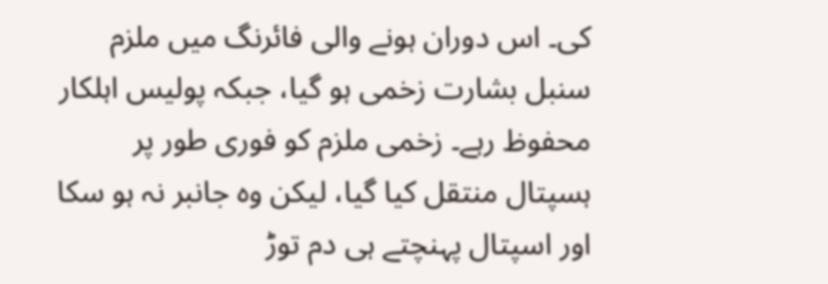کی۔ اس دوران ہونے والی فائرنگ میں ملزم سنبل بشارت زخمی ہو گیا، جبکہ پولیس اہلکار محفوظ رہے۔ زخمی ملزم کو فوری طور پر ہسپتال منتقل کیا گیا، لیکن وہ جانبر نہ ہو سکا اور اسپتال پہنچتے ہی دم توڑ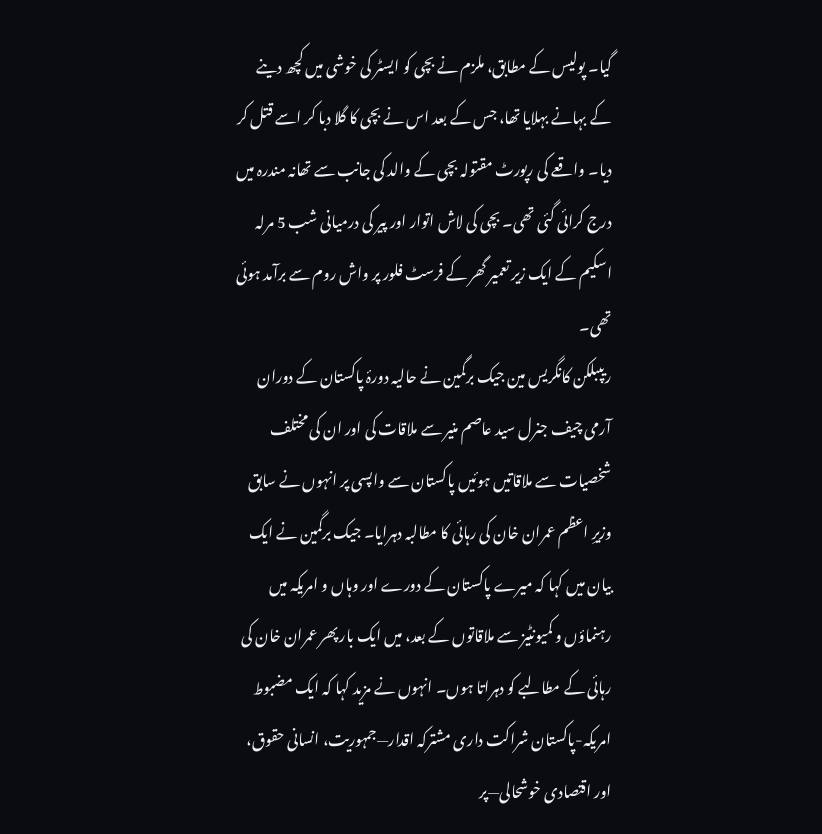گیا۔ پولیس کے مطابق، ملزم نے بچی کو ایسٹر کی خوشی میں کچھ دینے کے بہانے بہلایا تھا، جس کے بعد اس نے بچی کا گلا دبا کر اسے قتل کر دیا۔ واقعے کی رپورٹ مقتولہ بچی کے والد کی جانب سے تھانہ مندرہ میں درج کرائی گئی تھی۔ بچی کی لاش اتوار اور پیر کی درمیانی شب 5 مرلہ اسکیم کے ایک زیر تعمیر گھر کے فرسٹ فلور پر واش روم سے برآمد ہوئی تھی۔
ریپبلکن کانگریس مین جیک برگمین نے حالیہ دورۂ پاکستان کے دوران آرمی چیف جنرل سید عاصم منیر سے ملاقات کی اور ان کی مختلف شخصیات سے ملاقاتیں ہوئیں پاکستان سے واپسی پر انہوں نے سابق وزیرِ اعظم عمران خان کی رہائی کا مطالبہ دہرایا۔ جیک برگمین نے ایک بیان میں کہا کہ میرے پاکستان کے دورے اور وہاں و امریکہ میں رہنماؤں و کمیونٹیز سے ملاقاتوں کے بعد، میں ایک بار پھر عمران خان کی رہائی کے مطالبے کو دہراتا ہوں۔ انہوں نے مزید کہا کہ ایک مضبوط امریکہ-پاکستان شراکت داری مشترکہ اقدار—جمہوریت، انسانی حقوق، اور اقتصادی خوشحالی—پر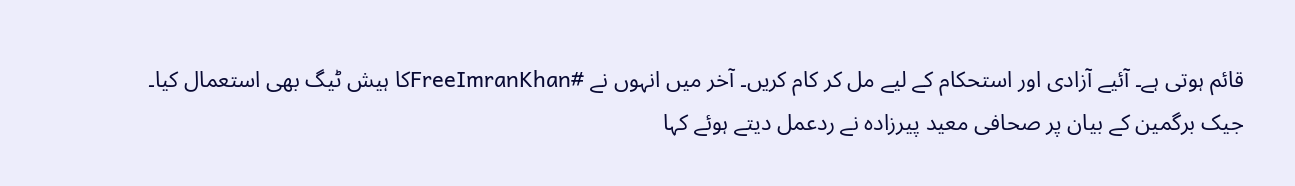قائم ہوتی ہے۔ آئیے آزادی اور استحکام کے لیے مل کر کام کریں۔ آخر میں انہوں نے #FreeImranKhanکا ہیش ٹیگ بھی استعمال کیا۔ جیک برگمین کے بیان پر صحافی معید پیرزادہ نے ردعمل دیتے ہوئے کہا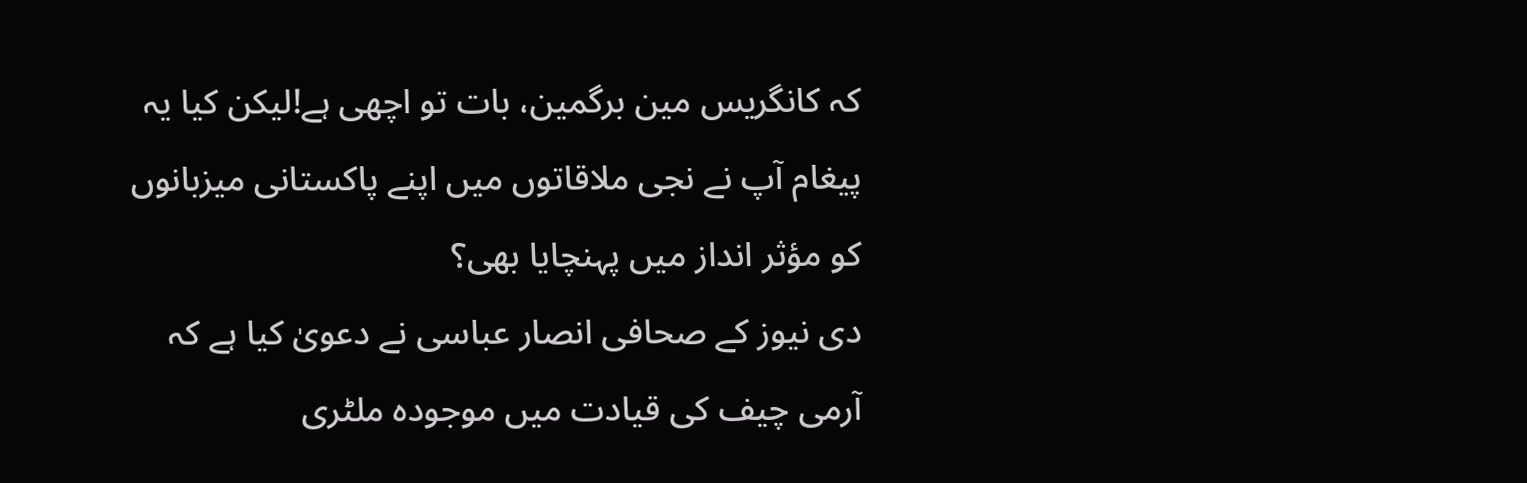کہ کانگریس مین برگمین، بات تو اچھی ہے!لیکن کیا یہ پیغام آپ نے نجی ملاقاتوں میں اپنے پاکستانی میزبانوں کو مؤثر انداز میں پہنچایا بھی؟
دی نیوز کے صحافی انصار عباسی نے دعویٰ کیا ہے کہ آرمی چیف کی قیادت میں موجودہ ملٹری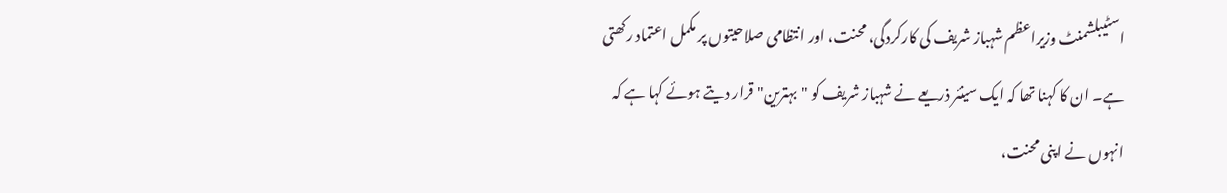اسٹیبلشمنٹ وزیراعظم شہباز شریف کی کارکردگی، محنت، اور انتظامی صلاحیتوں پر مکمل اعتماد رکھتی ہے۔ ان کا کہنا تھا کہ ایک سینئر ذریعے نے شہباز شریف کو "بہترین" قرار دیتے ہوئے کہا ہے کہ انہوں نے اپنی محنت،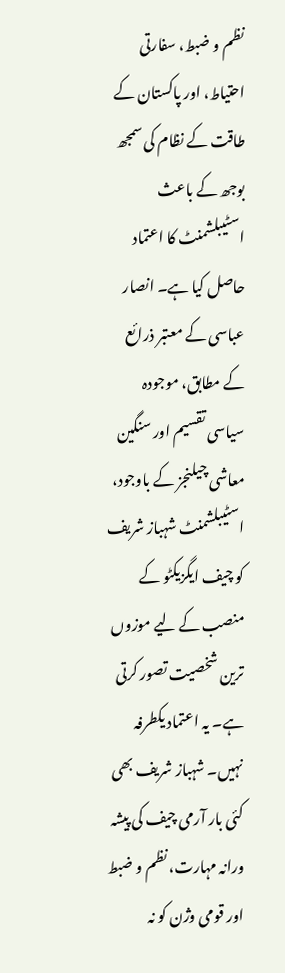نظم و ضبط، سفارتی احتیاط، اور پاکستان کے طاقت کے نظام کی سمجھ بوجھ کے باعث اسٹیبلشمنٹ کا اعتماد حاصل کیا ہے۔ انصار عباسی کے معتبر ذرائع کے مطابق، موجودہ سیاسی تقسیم اور سنگین معاشی چیلنجز کے باوجود، اسٹیبلشمنٹ شہباز شریف کو چیف ایگزیکٹو کے منصب کے لیے موزوں ترین شخصیت تصور کرتی ہے۔ یہ اعتماد یکطرفہ نہیں۔ شہباز شریف بھی کئی بار آرمی چیف کی پیشہ ورانہ مہارت، نظم و ضبط اور قومی وژن کو نہ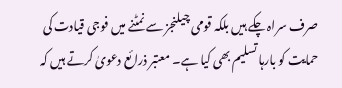صرف سراہ چکے ہیں بلکہ قومی چیلنجز سے نمٹنے میں فوجی قیادت کی حمایت کو بارہا تسلیم بھی کیا ہے۔ معتبر ذرائع دعویٰ کرتے ہیں کہ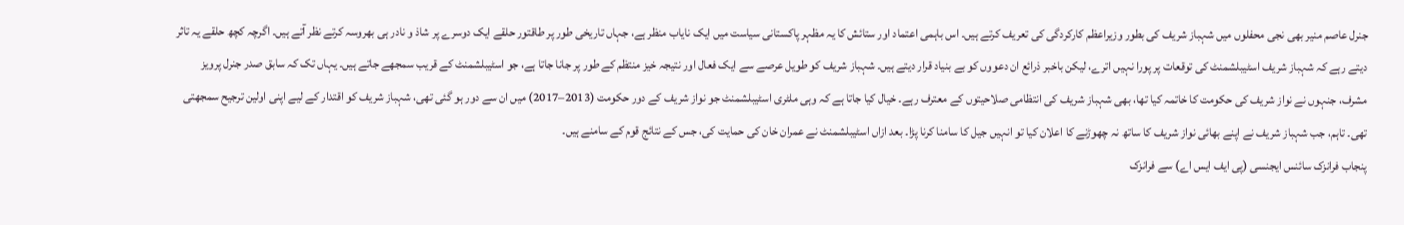جنرل عاصم منیر بھی نجی محفلوں میں شہباز شریف کی بطور وزیراعظم کارکردگی کی تعریف کرتے ہیں۔ اس باہمی اعتماد اور ستائش کا یہ مظہر پاکستانی سیاست میں ایک نایاب منظر ہے، جہاں تاریخی طور پر طاقتور حلقے ایک دوسرے پر شاذ و نادر ہی بھروسہ کرتے نظر آتے ہیں۔ اگرچہ کچھ حلقے یہ تاثر دیتے رہے کہ شہباز شریف اسٹیبلشمنٹ کی توقعات پر پورا نہیں اترے، لیکن باخبر ذرائع ان دعووں کو بے بنیاد قرار دیتے ہیں۔ شہباز شریف کو طویل عرصے سے ایک فعال اور نتیجہ خیز منتظم کے طور پر جانا جاتا ہے، جو اسٹیبلشمنٹ کے قریب سمجھے جاتے ہیں۔ یہاں تک کہ سابق صدر جنرل پرویز مشرف، جنہوں نے نواز شریف کی حکومت کا خاتمہ کیا تھا، بھی شہباز شریف کی انتظامی صلاحیتوں کے معترف رہے۔ خیال کیا جاتا ہے کہ وہی ملٹری اسٹیبلشمنٹ جو نواز شریف کے دور حکومت (2013–2017) میں ان سے دور ہو گئی تھی، شہباز شریف کو اقتدار کے لیے اپنی اولین ترجیح سمجھتی تھی۔ تاہم، جب شہباز شریف نے اپنے بھائی نواز شریف کا ساتھ نہ چھوڑنے کا اعلان کیا تو انہیں جیل کا سامنا کرنا پڑا۔ بعد ازاں اسٹیبلشمنٹ نے عمران خان کی حمایت کی، جس کے نتائج قوم کے سامنے ہیں۔
پنجاب فرانزک سائنس ایجنسی (پی ایف ایس اے) سے فرانزک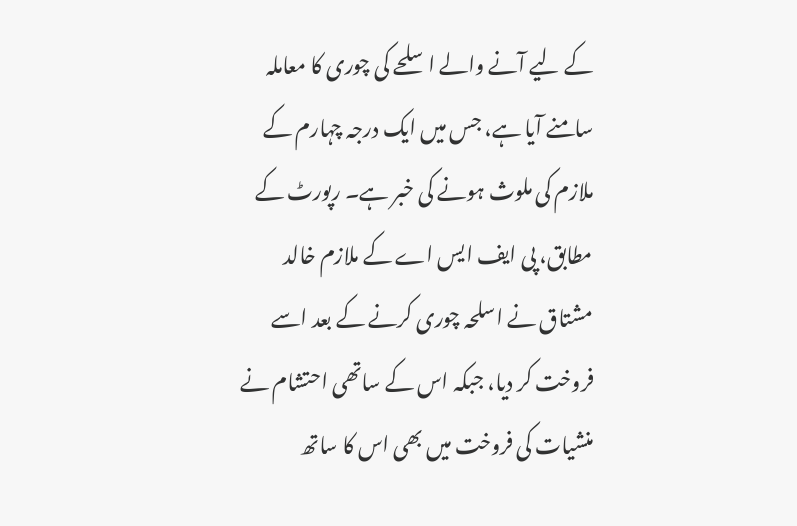کے لیے آنے والے اسلحے کی چوری کا معاملہ سامنے آیا ہے، جس میں ایک درجہ چہارم کے ملازم کی ملوث ہونے کی خبر ہے۔ رپورٹ کے مطابق، پی ایف ایس اے کے ملازم خالد مشتاق نے اسلحہ چوری کرنے کے بعد اسے فروخت کر دیا، جبکہ اس کے ساتھی احتشام نے منشیات کی فروخت میں بھی اس کا ساتھ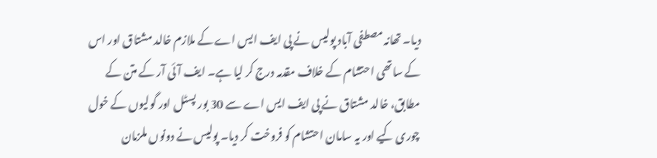دیا۔ تھانہ مصطفی آباد پولیس نے پی ایف ایس اے کے ملازم خالد مشتاق اور اس کے ساتھی احتشام کے خلاف مقدمہ درج کر لیا ہے۔ ایف آئی آر کے متن کے مطابق، خالد مشتاق نے پی ایف ایس اے سے 30 بور پسٹل اور گولیوں کے خول چوری کیے اور یہ سامان احتشام کو فروخت کر دیا۔ پولیس نے دونوں ملزمان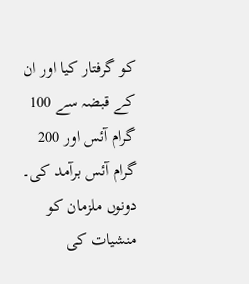کو گرفتار کیا اور ان کے قبضہ سے 100 گرام آئس اور 200 گرام آئس برآمد کی۔ دونوں ملزمان کو منشیات کی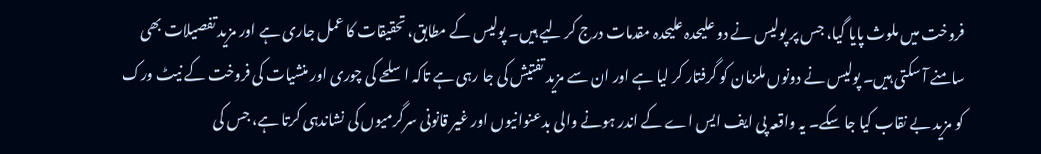فروخت میں ملوث پایا گیا، جس پر پولیس نے دو علیحدہ علیحدہ مقدمات درج کر لیے ہیں۔ پولیس کے مطابق، تحقیقات کا عمل جاری ہے اور مزید تفصیلات بھی سامنے آ سکتی ہیں۔ پولیس نے دونوں ملزمان کو گرفتار کر لیا ہے اور ان سے مزید تفتیش کی جا رہی ہے تاکہ اسلحے کی چوری اور منشیات کی فروخت کے نیٹ ورک کو مزید بے نقاب کیا جا سکے۔ یہ واقعہ پی ایف ایس اے کے اندر ہونے والی بدعنوانیوں اور غیر قانونی سرگرمیوں کی نشاندہی کرتا ہے، جس کی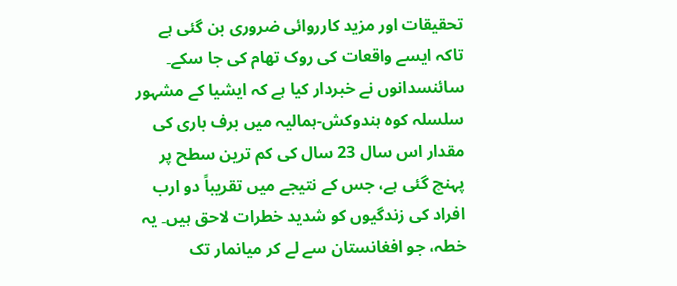تحقیقات اور مزید کارروائی ضروری بن گئی ہے تاکہ ایسے واقعات کی روک تھام کی جا سکے۔
سائنسدانوں نے خبردار کیا ہے کہ ایشیا کے مشہور سلسلہ کوہ ہندوکش-ہمالیہ میں برف باری کی مقدار اس سال 23 سال کی کم ترین سطح پر پہنچ گئی ہے، جس کے نتیجے میں تقریباً دو ارب افراد کی زندگیوں کو شدید خطرات لاحق ہیں۔ یہ خطہ، جو افغانستان سے لے کر میانمار تک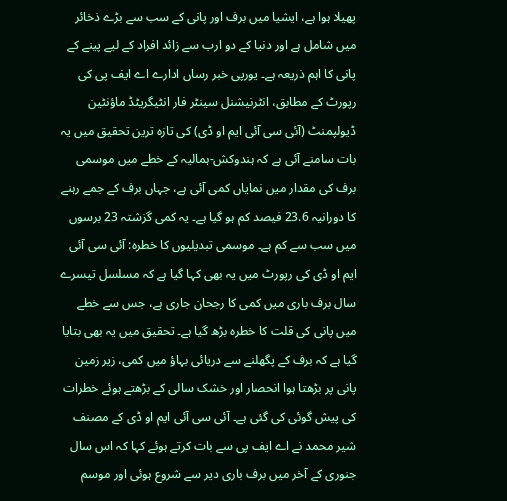پھیلا ہوا ہے، ایشیا میں برف اور پانی کے سب سے بڑے ذخائر میں شامل ہے اور دنیا کے دو ارب سے زائد افراد کے لیے پینے کے پانی کا اہم ذریعہ ہے۔ یورپی خبر رساں ادارے اے ایف پی کی رپورٹ کے مطابق، انٹرنیشنل سینٹر فار انٹیگریٹڈ ماؤنٹین ڈیولپمنٹ (آئی سی آئی ایم او ڈی) کی تازہ ترین تحقیق میں یہ بات سامنے آئی ہے کہ ہندوکش-ہمالیہ کے خطے میں موسمی برف کی مقدار میں نمایاں کمی آئی ہے، جہاں برف کے جمے رہنے کا دورانیہ 23.6 فیصد کم ہو گیا ہے۔ یہ کمی گزشتہ 23 برسوں میں سب سے کم ہے۔ موسمی تبدیلیوں کا خطرہ: آئی سی آئی ایم او ڈی کی رپورٹ میں یہ بھی کہا گیا ہے کہ مسلسل تیسرے سال برف باری میں کمی کا رجحان جاری ہے، جس سے خطے میں پانی کی قلت کا خطرہ بڑھ گیا ہے۔ تحقیق میں یہ بھی بتایا گیا ہے کہ برف کے پگھلنے سے دریائی بہاؤ میں کمی، زیر زمین پانی پر بڑھتا ہوا انحصار اور خشک سالی کے بڑھتے ہوئے خطرات کی پیش گوئی کی گئی ہے۔ آئی سی آئی ایم او ڈی کے مصنف شیر محمد نے اے ایف پی سے بات کرتے ہوئے کہا کہ اس سال جنوری کے آخر میں برف باری دیر سے شروع ہوئی اور موسم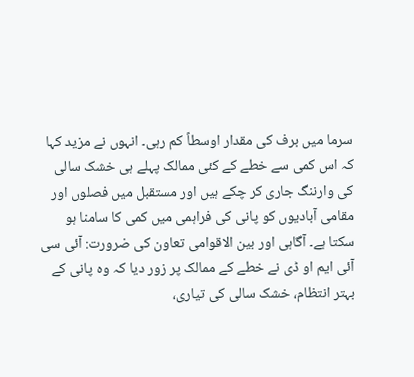سرما میں برف کی مقدار اوسطاً کم رہی۔ انہوں نے مزید کہا کہ اس کمی سے خطے کے کئی ممالک پہلے ہی خشک سالی کی وارننگ جاری کر چکے ہیں اور مستقبل میں فصلوں اور مقامی آبادیوں کو پانی کی فراہمی میں کمی کا سامنا ہو سکتا ہے۔ آگاہی اور بین الاقوامی تعاون کی ضرورت: آئی سی آئی ایم او ڈی نے خطے کے ممالک پر زور دیا کہ وہ پانی کے بہتر انتظام، خشک سالی کی تیاری،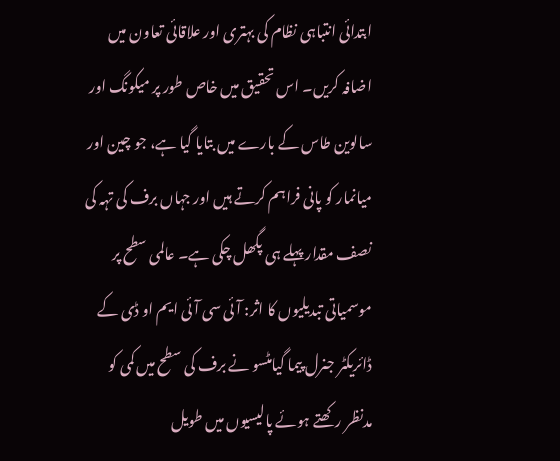ابتدائی انتباہی نظام کی بہتری اور علاقائی تعاون میں اضافہ کریں۔ اس تحقیق میں خاص طور پر میکونگ اور سالوین طاس کے بارے میں بتایا گیا ہے، جو چین اور میانمار کو پانی فراہم کرتے ہیں اور جہاں برف کی تہہ کی نصف مقدار پہلے ہی پگھل چکی ہے۔ عالمی سطح پر موسمیاتی تبدیلیوں کا اثر: آئی سی آئی ایم او ڈی کے ڈائریکٹر جنرل پیما گیامٹسو نے برف کی سطح میں کمی کو مدنظر رکھتے ہوئے پالیسیوں میں طویل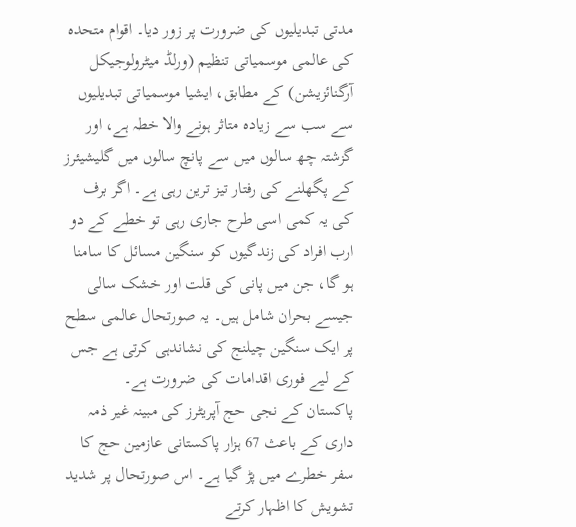مدتی تبدیلیوں کی ضرورت پر زور دیا۔ اقوام متحدہ کی عالمی موسمیاتی تنظیم (ورلڈ میٹرولوجیکل آرگنائزیشن) کے مطابق، ایشیا موسمیاتی تبدیلیوں سے سب سے زیادہ متاثر ہونے والا خطہ ہے، اور گزشتہ چھ سالوں میں سے پانچ سالوں میں گلیشیئرز کے پگھلنے کی رفتار تیز ترین رہی ہے۔ اگر برف کی یہ کمی اسی طرح جاری رہی تو خطے کے دو ارب افراد کی زندگیوں کو سنگین مسائل کا سامنا ہو گا، جن میں پانی کی قلت اور خشک سالی جیسے بحران شامل ہیں۔ یہ صورتحال عالمی سطح پر ایک سنگین چیلنج کی نشاندہی کرتی ہے جس کے لیے فوری اقدامات کی ضرورت ہے۔
پاکستان کے نجی حج آپریٹرز کی مبینہ غیر ذمہ داری کے باعث 67 ہزار پاکستانی عازمین حج کا سفر خطرے میں پڑ گیا ہے۔ اس صورتحال پر شدید تشویش کا اظہار کرتے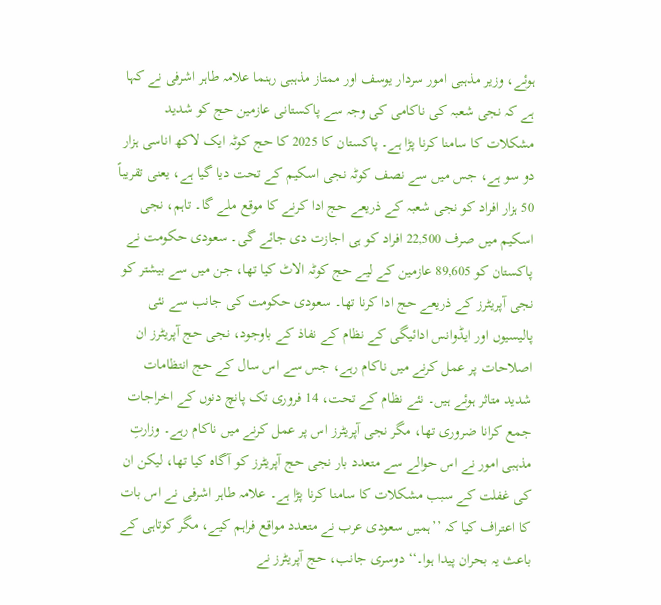ہوئے، وزیر مذہبی امور سردار یوسف اور ممتاز مذہبی رہنما علامہ طاہر اشرفی نے کہا ہے کہ نجی شعبہ کی ناکامی کی وجہ سے پاکستانی عازمین حج کو شدید مشکلات کا سامنا کرنا پڑا ہے۔ پاکستان کا 2025 کا حج کوٹہ ایک لاکھ اناسی ہزار دو سو ہے، جس میں سے نصف کوٹہ نجی اسکیم کے تحت دیا گیا ہے، یعنی تقریباً 50 ہزار افراد کو نجی شعبہ کے ذریعے حج ادا کرنے کا موقع ملے گا۔ تاہم، نجی اسکیم میں صرف 22,500 افراد کو ہی اجازت دی جائے گی۔ سعودی حکومت نے پاکستان کو 89,605 عازمین کے لیے حج کوٹہ الاٹ کیا تھا، جن میں سے بیشتر کو نجی آپریٹرز کے ذریعے حج ادا کرنا تھا۔ سعودی حکومت کی جانب سے نئی پالیسیوں اور ایڈوانس ادائیگی کے نظام کے نفاذ کے باوجود، نجی حج آپریٹرز ان اصلاحات پر عمل کرنے میں ناکام رہے، جس سے اس سال کے حج انتظامات شدید متاثر ہوئے ہیں۔ نئے نظام کے تحت، 14 فروری تک پانچ دنوں کے اخراجات جمع کرانا ضروری تھا، مگر نجی آپریٹرز اس پر عمل کرنے میں ناکام رہے۔ وزارتِ مذہبی امور نے اس حوالے سے متعدد بار نجی حج آپریٹرز کو آگاہ کیا تھا، لیکن ان کی غفلت کے سبب مشکلات کا سامنا کرنا پڑا ہے۔ علامہ طاہر اشرفی نے اس بات کا اعتراف کیا کہ ’’ہمیں سعودی عرب نے متعدد مواقع فراہم کیے، مگر کوتاہی کے باعث یہ بحران پیدا ہوا۔‘‘ دوسری جانب، حج آپریٹرز نے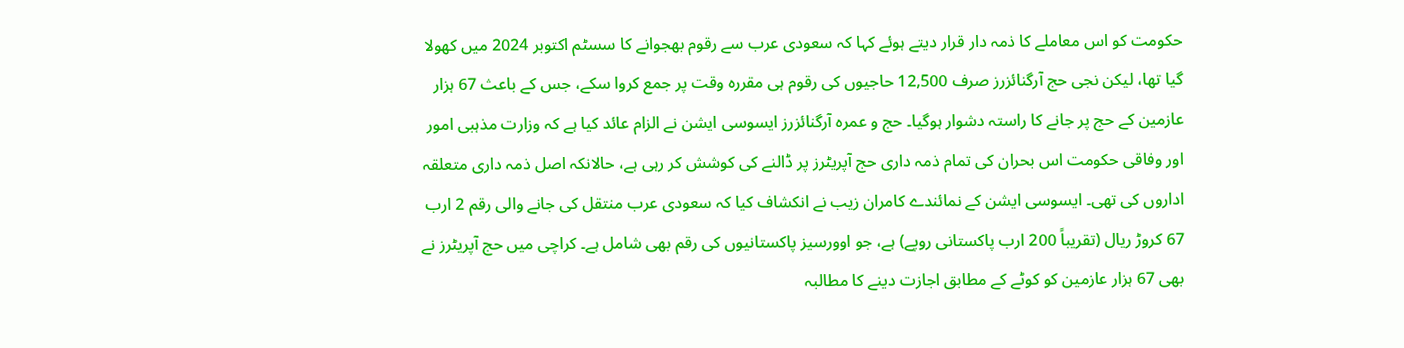حکومت کو اس معاملے کا ذمہ دار قرار دیتے ہوئے کہا کہ سعودی عرب سے رقوم بھجوانے کا سسٹم اکتوبر 2024 میں کھولا گیا تھا، لیکن نجی حج آرگنائزرز صرف 12,500 حاجیوں کی رقوم ہی مقررہ وقت پر جمع کروا سکے، جس کے باعث 67 ہزار عازمین کے حج پر جانے کا راستہ دشوار ہوگیا۔ حج و عمرہ آرگنائزرز ایسوسی ایشن نے الزام عائد کیا ہے کہ وزارت مذہبی امور اور وفاقی حکومت اس بحران کی تمام ذمہ داری حج آپریٹرز پر ڈالنے کی کوشش کر رہی ہے، حالانکہ اصل ذمہ داری متعلقہ اداروں کی تھی۔ ایسوسی ایشن کے نمائندے کامران زیب نے انکشاف کیا کہ سعودی عرب منتقل کی جانے والی رقم 2 ارب 67 کروڑ ریال (تقریباً 200 ارب پاکستانی روپے) ہے، جو اوورسیز پاکستانیوں کی رقم بھی شامل ہے۔ کراچی میں حج آپریٹرز نے بھی 67 ہزار عازمین کو کوٹے کے مطابق اجازت دینے کا مطالبہ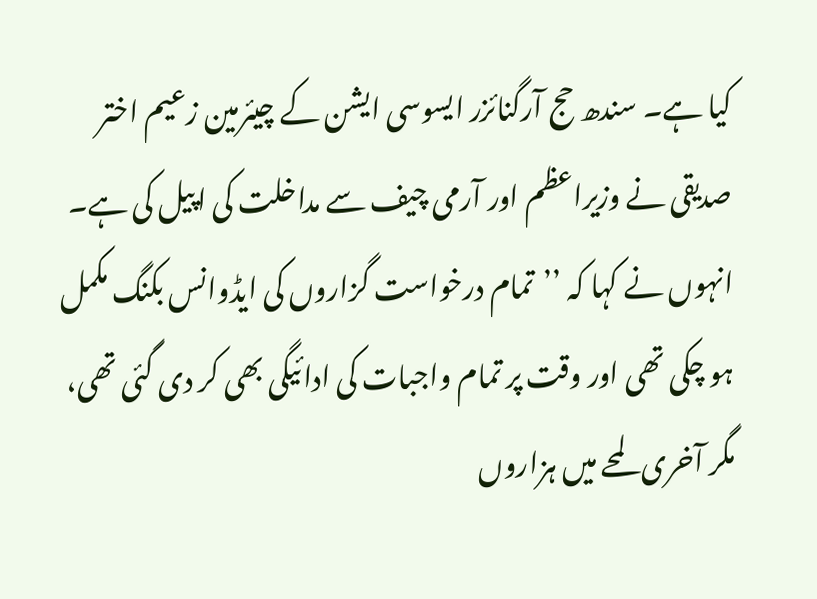کیا ہے۔ سندھ حج آرگنائزر ایسوسی ایشن کے چیئرمین زعیم اختر صدیقی نے وزیراعظم اور آرمی چیف سے مداخلت کی اپیل کی ہے۔ انہوں نے کہا کہ ’’تمام درخواست گزاروں کی ایڈوانس بکنگ مکمل ہو چکی تھی اور وقت پر تمام واجبات کی ادائیگی بھی کر دی گئی تھی، مگر آخری لمحے میں ہزاروں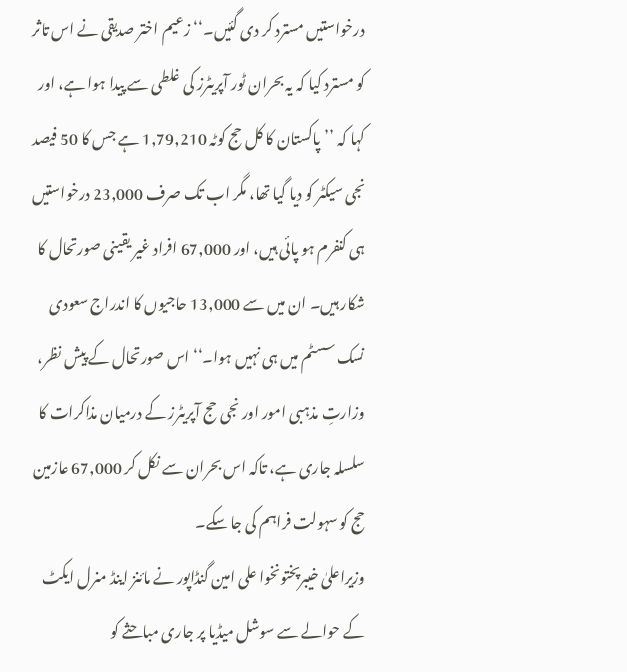درخواستیں مسترد کر دی گئیں۔‘‘ زعیم اختر صدیقی نے اس تاثر کو مسترد کیا کہ یہ بحران ٹور آپریٹرز کی غلطی سے پیدا ہوا ہے، اور کہا کہ ’’پاکستان کا کل حج کوٹہ 1,79,210 ہے جس کا 50 فیصد نجی سیکٹر کو دیا گیا تھا، مگر اب تک صرف 23,000 درخواستیں ہی کنفرم ہو پائی ہیں، اور 67,000 افراد غیر یقینی صورتحال کا شکار ہیں۔ ان میں سے 13,000 حاجیوں کا اندراج سعودی نسک سسٹم میں ہی نہیں ہوا۔‘‘ اس صورتحال کے پیش نظر، وزارتِ مذہبی امور اور نجی حج آپریٹرز کے درمیان مذاکرات کا سلسلہ جاری ہے، تاکہ اس بحران سے نکل کر 67,000 عازمین حج کو سہولت فراہم کی جا سکے۔
وزیراعلیٰ خیبرپختونخوا علی امین گنڈاپور نے مائنز اینڈ منرل ایکٹ کے حوالے سے سوشل میڈیا پر جاری مباحثے کو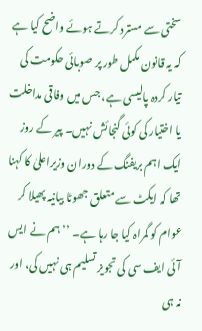سختی سے مسترد کرتے ہوئے واضح کیا ہے کہ یہ قانون مکمل طور پر صوبائی حکومت کی تیار کردہ پالیسی ہے، جس میں وفاقی مداخلت یا اختیار کی کوئی گنجائش نہیں۔ پیر کے روز ایک اہم بریفنگ کے دوران وزیراعلیٰ کا کہنا تھا کہ ایکٹ سے متعلق جھوٹا بیانیہ پھیلا کر عوام کو گمراہ کیا جا رہا ہے۔ ’’ہم نے ایس آئی ایف سی کی تجویز تسلیم ہی نہیں کی، اور نہ ہی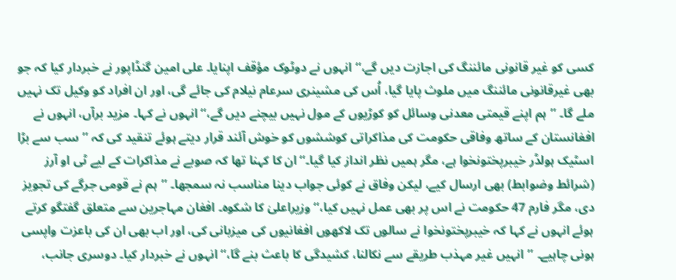کسی کو غیر قانونی مائننگ کی اجازت دیں گے،‘‘ انہوں نے دوٹوک مؤقف اپنایا۔ علی امین گنڈاپور نے خبردار کیا کہ جو بھی غیرقانونی مائننگ میں ملوث پایا گیا، اُس کی مشینری سرعام نیلام کی جائے گی، اور ان افراد کو وکیل تک نہیں ملے گا۔ ’’ہم اپنے قیمتی معدنی وسائل کو کوڑیوں کے مول نہیں بیچنے دیں گے،‘‘ انہوں نے کہا۔ مزید برآں، انہوں نے افغانستان کے ساتھ وفاقی حکومت کی مذاکراتی کوششوں کو خوش آئند قرار دیتے ہوئے تنقید کی کہ ’’سب سے بڑا اسٹیک ہولڈر خیبرپختونخوا ہے، مگر ہمیں نظر انداز کیا گیا۔‘‘ ان کا کہنا تھا کہ صوبے نے مذاکرات کے لیے ٹی او آرز (شرائط وضوابط) بھی ارسال کیے، لیکن وفاق نے کوئی جواب دینا مناسب نہ سمجھا۔ ’’ہم نے قومی جرگے کی تجویز دی، مگر فارم 47 حکومت نے اس پر بھی عمل نہیں کیا،‘‘ وزیراعلیٰ کا شکوہ۔ افغان مہاجرین سے متعلق گفتگو کرتے ہوئے انہوں نے کہا کہ خیبرپختونخوا نے سالوں تک لاکھوں افغانیوں کی میزبانی کی، اور اب بھی ان کی باعزت واپسی ہونی چاہیے۔ ’’انہیں غیر مہذب طریقے سے نکالنا، کشیدگی کا باعث بنے گا،‘‘ انہوں نے خبردار کیا۔ دوسری جانب،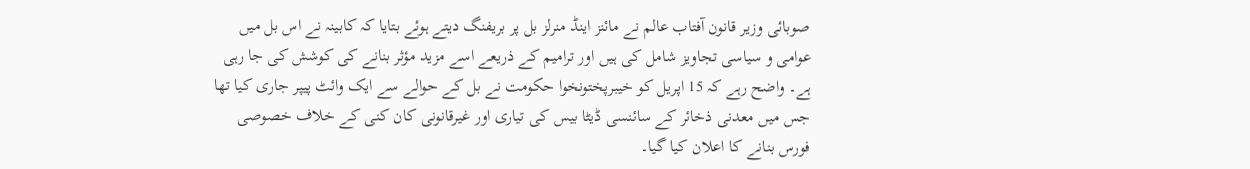صوبائی وزیر قانون آفتاب عالم نے مائنز اینڈ منرلز بل پر بریفنگ دیتے ہوئے بتایا کہ کابینہ نے اس بل میں عوامی و سیاسی تجاویز شامل کی ہیں اور ترامیم کے ذریعے اسے مزید مؤثر بنانے کی کوشش کی جا رہی ہے۔ واضح رہے کہ 15 اپریل کو خیبرپختونخوا حکومت نے بل کے حوالے سے ایک وائٹ پیپر جاری کیا تھا جس میں معدنی ذخائر کے سائنسی ڈیٹا بیس کی تیاری اور غیرقانونی کان کنی کے خلاف خصوصی فورس بنانے کا اعلان کیا گیا۔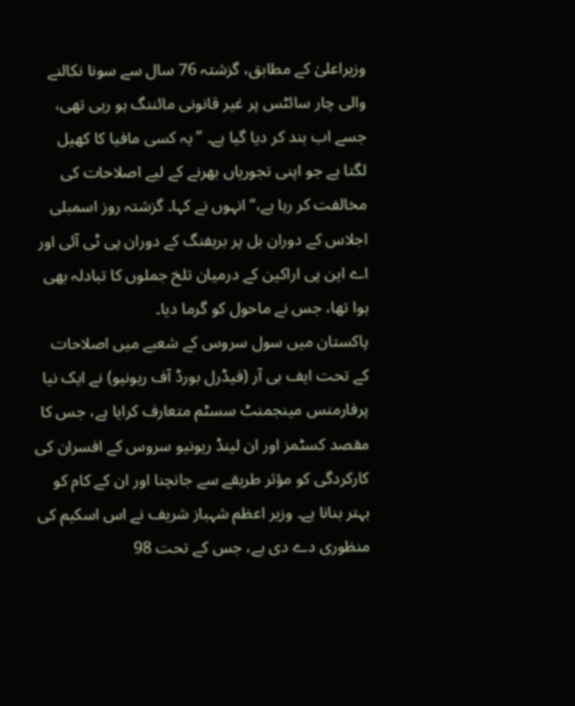وزیراعلیٰ کے مطابق، گزشتہ 76 سال سے سونا نکالنے والی چار سائٹس پر غیر قانونی مائننگ ہو رہی تھی، جسے اب بند کر دیا گیا ہے۔ ’’یہ کسی مافیا کا کھیل لگتا ہے جو اپنی تجوریاں بھرنے کے لیے اصلاحات کی مخالفت کر رہا ہے،‘‘ انہوں نے کہا۔ گزشتہ روز اسمبلی اجلاس کے دوران بل پر بریفنگ کے دوران پی ٹی آئی اور اے این پی اراکین کے درمیان تلخ جملوں کا تبادلہ بھی ہوا تھا، جس نے ماحول کو گرما دیا۔
پاکستان میں سول سروس کے شعبے میں اصلاحات کے تحت ایف بی آر (فیڈرل بورڈ آف ریونیو) نے ایک نیا پرفارمنس مینجمنٹ سسٹم متعارف کرایا ہے، جس کا مقصد کسٹمز اور ان لینڈ ریونیو سروس کے افسران کی کارکردگی کو مؤثر طریقے سے جانچنا اور ان کے کام کو بہتر بنانا ہے۔ وزیر اعظم شہباز شریف نے اس اسکیم کی منظوری دے دی ہے، جس کے تحت 98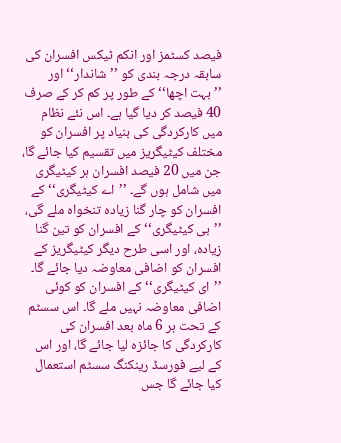فیصد کسٹمز اور انکم ٹیکس افسران کی سابقہ درجہ بندی کو ’’شاندار‘‘ اور ’’بہت اچھا‘‘ کے طور پر کم کر کے صرف 40 فیصد کر دیا گیا ہے۔ اس نئے نظام میں کارکردگی کی بنیاد پر افسران کو مختلف کیٹیگریز میں تقسیم کیا جائے گا، جن میں 20 فیصد افسران ہر کیٹیگری میں شامل ہوں گے۔ ’’اے کیٹیگری‘‘ کے افسران کو چار گنا زیادہ تنخواہ ملے گی، ’’بی کیٹیگری‘‘ کے افسران کو تین گنا زیادہ، اور اسی طرح دیگر کیٹیگریز کے افسران کو اضافی معاوضہ دیا جائے گا۔ ’’ای کیٹیگری‘‘ کے افسران کو کوئی اضافی معاوضہ نہیں ملے گا۔ اس سسٹم کے تحت ہر 6 ماہ بعد افسران کی کارکردگی کا جائزہ لیا جائے گا، اور اس کے لیے فورسڈ رینکنگ سسٹم استعمال کیا جائے گا جس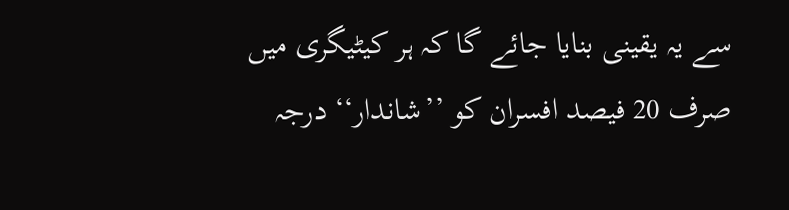سے یہ یقینی بنایا جائے گا کہ ہر کیٹیگری میں صرف 20 فیصد افسران کو ’’شاندار‘‘ درجہ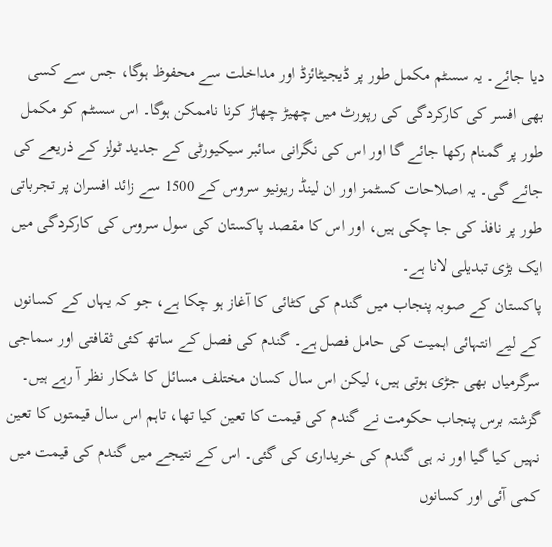دیا جائے۔ یہ سسٹم مکمل طور پر ڈیجیٹائزڈ اور مداخلت سے محفوظ ہوگا، جس سے کسی بھی افسر کی کارکردگی کی رپورٹ میں چھیڑ چھاڑ کرنا ناممکن ہوگا۔ اس سسٹم کو مکمل طور پر گمنام رکھا جائے گا اور اس کی نگرانی سائبر سیکیورٹی کے جدید ٹولز کے ذریعے کی جائے گی۔ یہ اصلاحات کسٹمز اور ان لینڈ ریونیو سروس کے 1500 سے زائد افسران پر تجرباتی طور پر نافذ کی جا چکی ہیں، اور اس کا مقصد پاکستان کی سول سروس کی کارکردگی میں ایک بڑی تبدیلی لانا ہے۔
پاکستان کے صوبہ پنجاب میں گندم کی کٹائی کا آغاز ہو چکا ہے، جو کہ یہاں کے کسانوں کے لیے انتہائی اہمیت کی حامل فصل ہے۔ گندم کی فصل کے ساتھ کئی ثقافتی اور سماجی سرگرمیاں بھی جڑی ہوتی ہیں، لیکن اس سال کسان مختلف مسائل کا شکار نظر آ رہے ہیں۔ گزشتہ برس پنجاب حکومت نے گندم کی قیمت کا تعین کیا تھا، تاہم اس سال قیمتوں کا تعین نہیں کیا گیا اور نہ ہی گندم کی خریداری کی گئی۔ اس کے نتیجے میں گندم کی قیمت میں کمی آئی اور کسانوں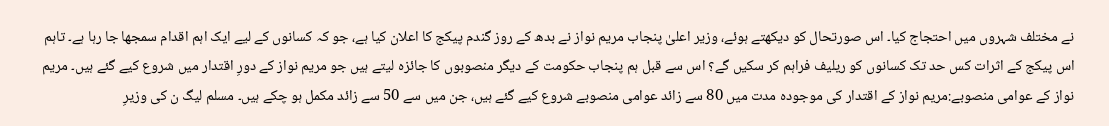نے مختلف شہروں میں احتجاج کیا۔ اس صورتحال کو دیکھتے ہوئے، وزیر اعلیٰ پنجاب مریم نواز نے بدھ کے روز گندم پیکج کا اعلان کیا ہے، جو کہ کسانوں کے لیے ایک اہم اقدام سمجھا جا رہا ہے۔ تاہم اس پیکج کے اثرات کس حد تک کسانوں کو ریلیف فراہم کر سکیں گے؟ اس سے قبل ہم پنجاب حکومت کے دیگر منصوبوں کا جائزہ لیتے ہیں جو مریم نواز کے دورِ اقتدار میں شروع کیے گئے ہیں۔ مریم نواز کے عوامی منصوبے:مریم نواز کے اقتدار کی موجودہ مدت میں 80 سے زائد عوامی منصوبے شروع کیے گئے ہیں، جن میں سے 50 سے زائد مکمل ہو چکے ہیں۔ مسلم لیگ ن کی وزیرِ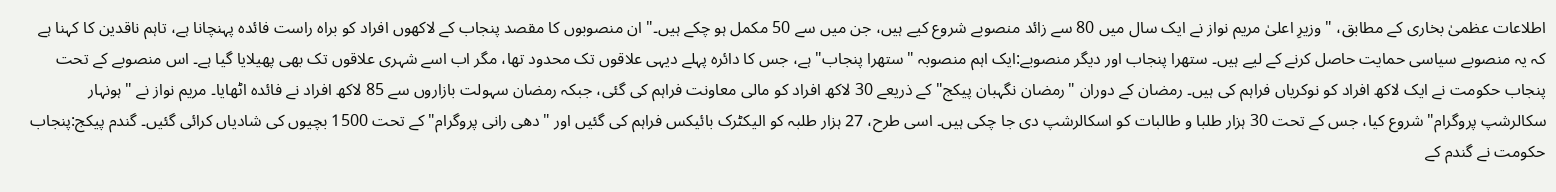اطلاعات عظمیٰ بخاری کے مطابق، "وزیرِ اعلیٰ مریم نواز نے ایک سال میں 80 سے زائد منصوبے شروع کیے ہیں، جن میں سے 50 مکمل ہو چکے ہیں۔" ان منصوبوں کا مقصد پنجاب کے لاکھوں افراد کو براہ راست فائدہ پہنچانا ہے، تاہم ناقدین کا کہنا ہے کہ یہ منصوبے سیاسی حمایت حاصل کرنے کے لیے ہیں۔ ستھرا پنجاب اور دیگر منصوبے:ایک اہم منصوبہ "ستھرا پنجاب" ہے، جس کا دائرہ پہلے دیہی علاقوں تک محدود تھا، مگر اب اسے شہری علاقوں تک بھی پھیلایا گیا ہے۔ اس منصوبے کے تحت پنجاب حکومت نے ایک لاکھ افراد کو نوکریاں فراہم کی ہیں۔ رمضان کے دوران "رمضان نگہبان پیکج" کے ذریعے 30 لاکھ افراد کو مالی معاونت فراہم کی گئی، جبکہ رمضان سہولت بازاروں سے 85 لاکھ افراد نے فائدہ اٹھایا۔ مریم نواز نے "ہونہار سکالرشپ پروگرام" شروع کیا، جس کے تحت 30 ہزار طلبا و طالبات کو اسکالرشپ دی جا چکی ہیں۔ اسی طرح، 27 ہزار طلبہ کو الیکٹرک بائیکس فراہم کی گئیں اور "دھی رانی پروگرام" کے تحت 1500 بچیوں کی شادیاں کرائی گئیں۔ گندم پیکج:پنجاب حکومت نے گندم کے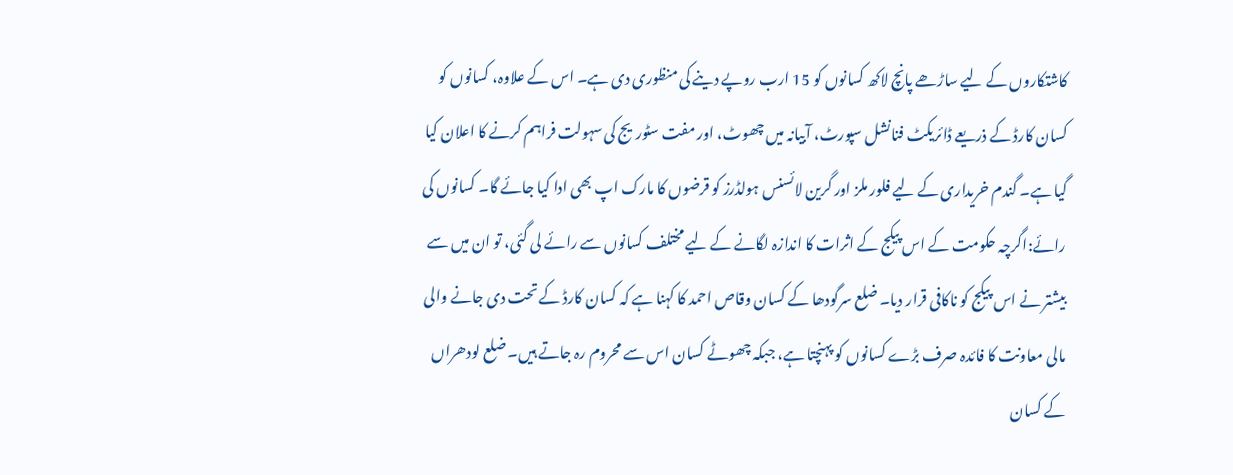کاشتکاروں کے لیے ساڑھے پانچ لاکھ کسانوں کو 15 ارب روپے دینے کی منظوری دی ہے۔ اس کے علاوہ، کسانوں کو کسان کارڈ کے ذریعے ڈائریکٹ فنانشل سپورٹ، آبیانہ میں چھوٹ، اور مفت سٹوریج کی سہولت فراہم کرنے کا اعلان کیا گیا ہے۔ گندم خریداری کے لیے فلور ملز اور گرین لائسنس ہولڈرز کو قرضوں کا مارک اپ بھی ادا کیا جائے گا۔ کسانوں کی رائے:اگرچہ حکومت کے اس پیکج کے اثرات کا اندازہ لگانے کے لیے مختلف کسانوں سے رائے لی گئی، تو ان میں سے بیشتر نے اس پیکج کو ناکافی قرار دیا۔ ضلع سرگودھا کے کسان وقاص احمد کا کہنا ہے کہ کسان کارڈ کے تحت دی جانے والی مالی معاونت کا فائدہ صرف بڑے کسانوں کو پہنچتا ہے، جبکہ چھوٹے کسان اس سے محروم رہ جاتے ہیں۔ ضلع لودھراں کے کسان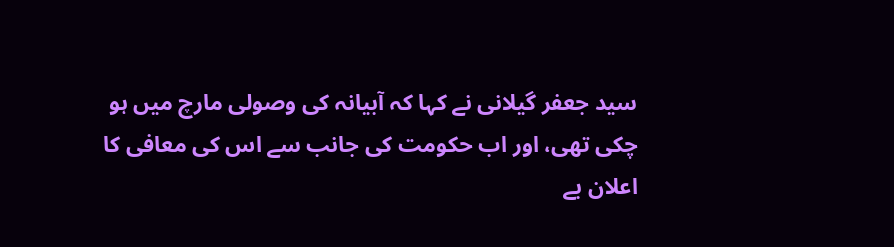سید جعفر گیلانی نے کہا کہ آبیانہ کی وصولی مارچ میں ہو چکی تھی، اور اب حکومت کی جانب سے اس کی معافی کا اعلان بے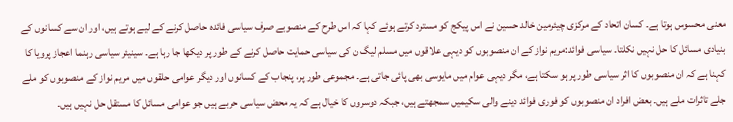معنی محسوس ہوتا ہے۔ کسان اتحاد کے مرکزی چیئرمین خالد حسین نے اس پیکج کو مسترد کرتے ہوئے کہا کہ اس طرح کے منصوبے صرف سیاسی فائدہ حاصل کرنے کے لیے ہوتے ہیں، اور ان سے کسانوں کے بنیادی مسائل کا حل نہیں نکلتا۔ سیاسی فوائد:مریم نواز کے ان منصوبوں کو دیہی علاقوں میں مسلم لیگ ن کی سیاسی حمایت حاصل کرنے کے طور پر دیکھا جا رہا ہے۔ سینیئر سیاسی رہنما اعجاز پرویا کا کہنا ہے کہ ان منصوبوں کا اثر سیاسی طور پر ہو سکتا ہے، مگر دیہی عوام میں مایوسی بھی پائی جاتی ہے۔ مجموعی طور پر، پنجاب کے کسانوں اور دیگر عوامی حلقوں میں مریم نواز کے منصوبوں کو ملے جلے تاثرات ملے ہیں۔ بعض افراد ان منصوبوں کو فوری فوائد دینے والی سکیمیں سمجھتے ہیں، جبکہ دوسروں کا خیال ہے کہ یہ محض سیاسی حربے ہیں جو عوامی مسائل کا مستقل حل نہیں ہیں۔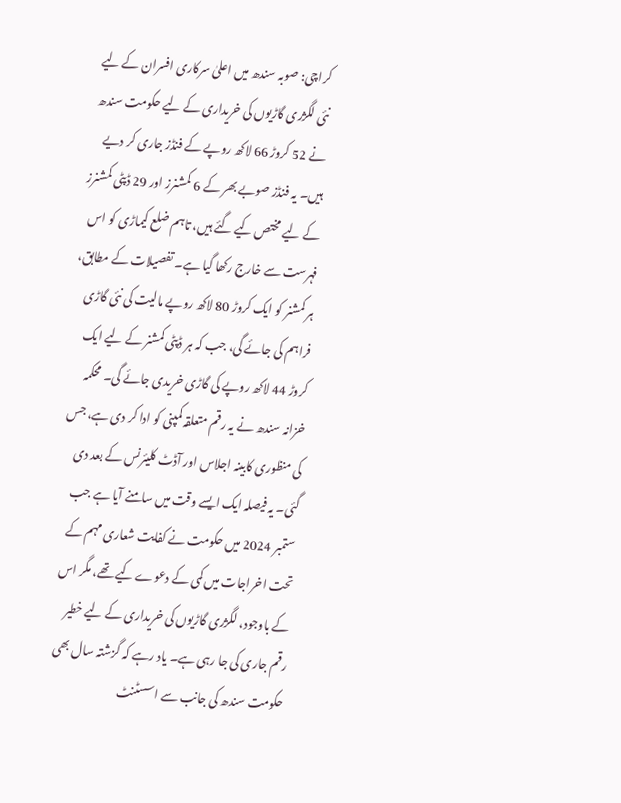کراچی: صوبہ سندھ میں اعلیٰ سرکاری افسران کے لیے نئی لگژری گاڑیوں کی خریداری کے لیے حکومت سندھ نے 52 کروڑ 66 لاکھ روپے کے فنڈز جاری کر دیے ہیں۔ یہ فنڈز صوبے بھر کے 6 کمشنرز اور 29 ڈپٹی کمشنرز کے لیے مختص کیے گئے ہیں، تاہم ضلع کیماڑی کو اس فہرست سے خارج رکھا گیا ہے۔ تفصیلات کے مطابق، ہر کمشنر کو ایک کروڑ 80 لاکھ روپے مالیت کی نئی گاڑی فراہم کی جائے گی، جب کہ ہر ڈپٹی کمشنر کے لیے ایک کروڑ 44 لاکھ روپے کی گاڑی خریدی جائے گی۔ محکمہ خزانہ سندھ نے یہ رقم متعلقہ کمپنی کو ادا کر دی ہے، جس کی منظوری کابینہ اجلاس اور آڈٹ کلیئرنس کے بعد دی گئی۔ یہ فیصلہ ایک ایسے وقت میں سامنے آیا ہے جب ستمبر 2024 میں حکومت نے کفایت شعاری مہم کے تحت اخراجات میں کمی کے دعوے کیے تھے، مگر اس کے باوجود، لگژری گاڑیوں کی خریداری کے لیے خطیر رقم جاری کی جا رہی ہے۔ یاد رہے کہ گزشتہ سال بھی حکومت سندھ کی جانب سے اسسٹنٹ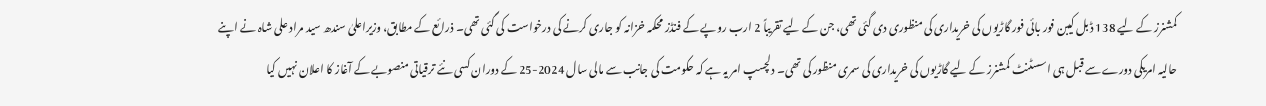کمشنرز کے لیے 138 ڈبل کیبن فور بائی فور گاڑیوں کی خریداری کی منظوری دی گئی تھی، جن کے لیے تقریباً 2 ارب روپے کے فنڈز محکمہ خزانہ کو جاری کرنے کی درخواست کی گئی تھی۔ ذرائع کے مطابق، وزیراعلیٰ سندھ سید مراد علی شاہ نے اپنے حالیہ امریکی دورے سے قبل ہی اسسٹنٹ کمشنرز کے لیے گاڑیوں کی خریداری کی سمری منظور کی تھی۔ دلچسپ امر یہ ہے کہ حکومت کی جانب سے مالی سال 2024-25 کے دوران کسی نئے ترقیاتی منصوبے کے آغاز کا اعلان نہیں کیا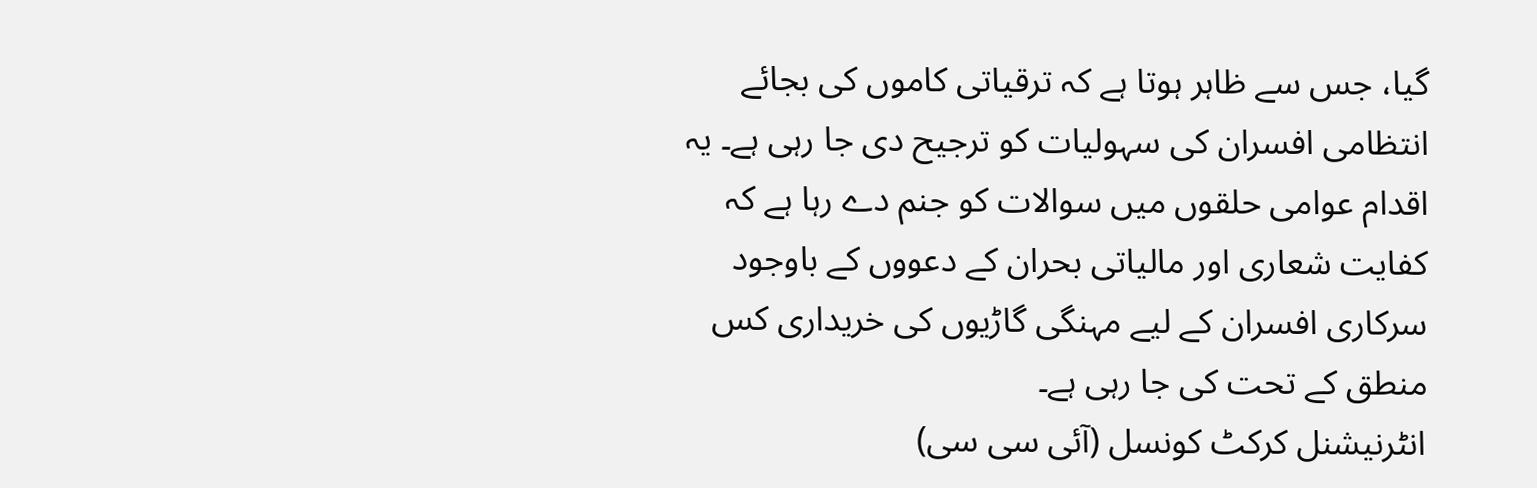گیا، جس سے ظاہر ہوتا ہے کہ ترقیاتی کاموں کی بجائے انتظامی افسران کی سہولیات کو ترجیح دی جا رہی ہے۔ یہ اقدام عوامی حلقوں میں سوالات کو جنم دے رہا ہے کہ کفایت شعاری اور مالیاتی بحران کے دعووں کے باوجود سرکاری افسران کے لیے مہنگی گاڑیوں کی خریداری کس منطق کے تحت کی جا رہی ہے۔
انٹرنیشنل کرکٹ کونسل (آئی سی سی)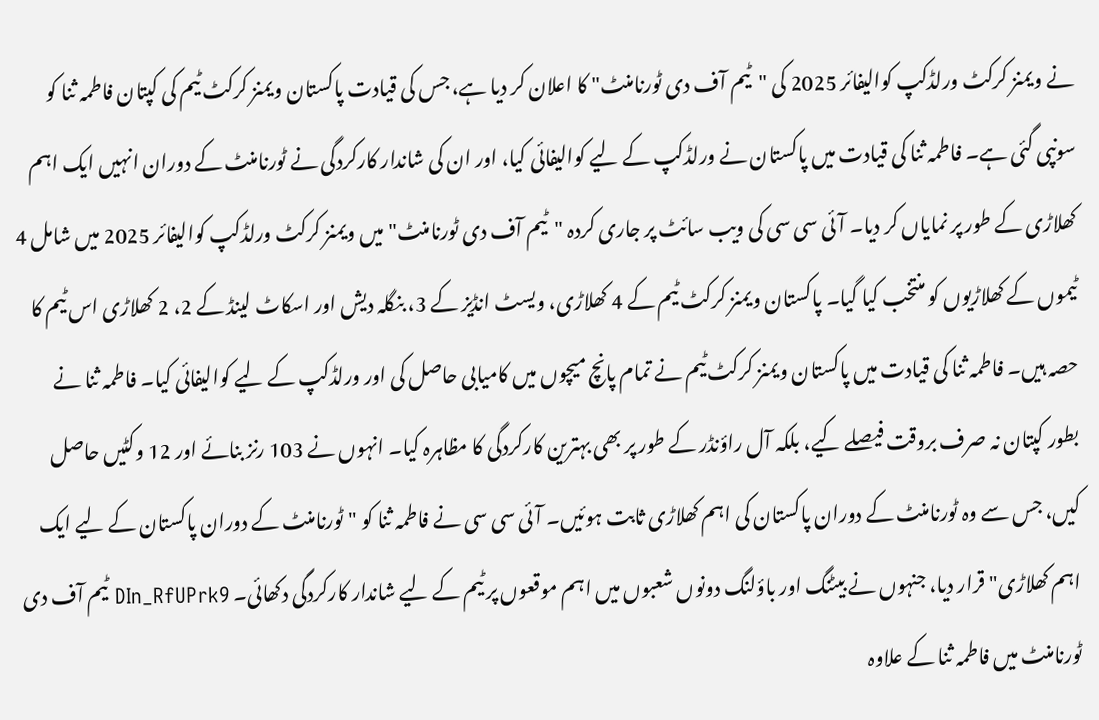نے ویمنز کرکٹ ورلڈکپ کوالیفائر 2025 کی "ٹیم آف دی ٹورنامنٹ" کا اعلان کر دیا ہے، جس کی قیادت پاکستان ویمنز کرکٹ ٹیم کی کپتان فاطمہ ثنا کو سونپی گئی ہے۔ فاطمہ ثنا کی قیادت میں پاکستان نے ورلڈکپ کے لیے کوالیفائی کیا، اور ان کی شاندار کارکردگی نے ٹورنامنٹ کے دوران انہیں ایک اہم کھلاڑی کے طور پر نمایاں کر دیا۔ آئی سی سی کی ویب سائٹ پر جاری کردہ "ٹیم آف دی ٹورنامنٹ" میں ویمنز کرکٹ ورلڈکپ کوالیفائر 2025 میں شامل 4 ٹیموں کے کھلاڑیوں کو منتخب کیا گیا۔ پاکستان ویمنز کرکٹ ٹیم کے 4 کھلاڑی، ویسٹ انڈیز کے 3، بنگلہ دیش اور اسکاٹ لینڈ کے 2، 2 کھلاڑی اس ٹیم کا حصہ ہیں۔ فاطمہ ثنا کی قیادت میں پاکستان ویمنز کرکٹ ٹیم نے تمام پانچ میچوں میں کامیابی حاصل کی اور ورلڈکپ کے لیے کوالیفائی کیا۔ فاطمہ ثنا نے بطور کپتان نہ صرف بروقت فیصلے کیے، بلکہ آل راؤنڈر کے طور پر بھی بہترین کارکردگی کا مظاہرہ کیا۔ انہوں نے 103 رنز بنائے اور 12 وکٹیں حاصل کیں، جس سے وہ ٹورنامنٹ کے دوران پاکستان کی اہم کھلاڑی ثابت ہوئیں۔ آئی سی سی نے فاطمہ ثنا کو "ٹورنامنٹ کے دوران پاکستان کے لیے ایک اہم کھلاڑی" قرار دیا، جنہوں نے بیٹنگ اور باؤلنگ دونوں شعبوں میں اہم موقعوں پر ٹیم کے لیے شاندار کارکردگی دکھائی۔ DIn_RfUPrk9 ٹیم آف دی ٹورنامنٹ میں فاطمہ ثنا کے علاوہ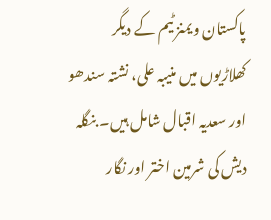پاکستان ویمنز ٹیم کے دیگر کھلاڑیوں میں منیبہ علی، نشتہ سندھو اور سعدیہ اقبال شامل ہیں۔ بنگلہ دیش کی شرمین اختر اور نگار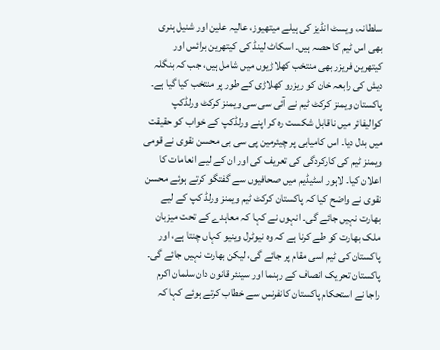سلطانہ، ویسٹ انڈیز کی ہیلے میتھیوز، عالیہ علین اور شنیل ہنری بھی اس ٹیم کا حصہ ہیں۔ اسکاٹ لینڈ کی کیتھرین برائس اور کیتھرین فریزر بھی منتخب کھلاڑیوں میں شامل ہیں، جب کہ بنگلہ دیش کی رابعہ خان کو ریزرو کھلاڑی کے طور پر منتخب کیا گیا ہے۔ پاکستان ویمنز کرکٹ ٹیم نے آئی سی سی ویمنز کرکٹ ورلڈکپ کوالیفائر میں ناقابل شکست رہ کر اپنے ورلڈکپ کے خواب کو حقیقت میں بدل دیا۔ اس کامیابی پر چیئرمین پی سی بی محسن نقوی نے قومی ویمنز ٹیم کی کارکردگی کی تعریف کی اور ان کے لیے انعامات کا اعلان کیا۔ لاہور اسٹیڈیم میں صحافیوں سے گفتگو کرتے ہوئے محسن نقوی نے واضح کیا کہ پاکستان کرکٹ ٹیم ویمنز ورلڈ کپ کے لیے بھارت نہیں جائے گی۔ انہوں نے کہا کہ معاہدے کے تحت میزبان ملک بھارت کو طے کرنا ہے کہ وہ نیوٹرل وینیو کہاں چنتا ہے، اور پاکستان کی ٹیم اسی مقام پر جائے گی، لیکن بھارت نہیں جائے گی۔
پاکستان تحریک انصاف کے رہنما اور سینئر قانون دان سلمان اکرم راجا نے استحکام پاکستان کانفرنس سے خطاب کرتے ہوئے کہا کہ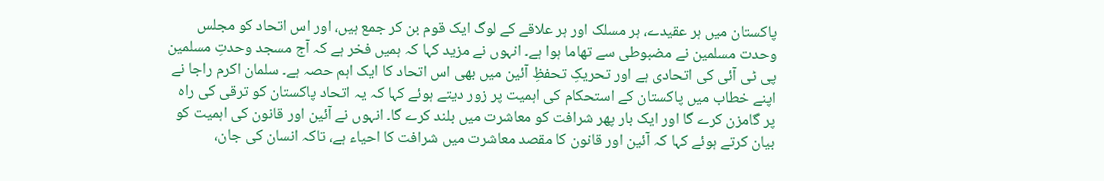پاکستان میں ہر عقیدے، ہر مسلک اور ہر علاقے کے لوگ ایک قوم بن کر جمع ہیں، اور اس اتحاد کو مجلس وحدت مسلمین نے مضبوطی سے تھاما ہوا ہے۔ انہوں نے مزید کہا کہ ہمیں فخر ہے کہ آج مسجد وحدتِ مسلمین پی ٹی آئی کی اتحادی ہے اور تحریکِ تحفظِ آئین میں بھی اس اتحاد کا ایک اہم حصہ ہے۔ سلمان اکرم راجا نے اپنے خطاب میں پاکستان کے استحکام کی اہمیت پر زور دیتے ہوئے کہا کہ یہ اتحاد پاکستان کو ترقی کی راہ پر گامزن کرے گا اور ایک بار پھر شرافت کو معاشرت میں بلند کرے گا۔ انہوں نے آئین اور قانون کی اہمیت کو بیان کرتے ہوئے کہا کہ آئین اور قانون کا مقصد معاشرت میں شرافت کا احیاء ہے، تاکہ انسان کی جان،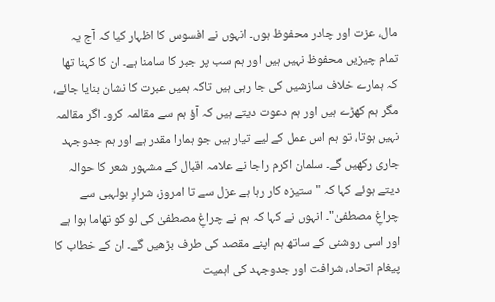مال، عزت اور چادر محفوظ ہوں۔ انہوں نے افسوس کا اظہار کیا کہ آج یہ تمام چیزیں محفوظ نہیں ہیں اور ہم سب پر جبر کا سامنا ہے۔ ان کا کہنا تھا کہ ہمارے خلاف سازشیں کی جا رہی ہیں تاکہ ہمیں عبرت کا نشان بنایا جائے، مگر ہم کھڑے ہیں اور ہم دعوت دیتے ہیں کہ آؤ ہم سے مقالمہ کرو۔ اگر مقالمہ نہیں ہوتا، تو ہم اس عمل کے لیے تیار ہیں جو ہمارا مقدر ہے اور ہم جدوجہد جاری رکھیں گے۔ سلمان اکرم راجا نے علامہ اقبال کے مشہور شعر کا حوالہ دیتے ہوئے کہا کہ "ستیزہ کار رہا ہے عزل سے تا امروز، شرارِ بولہبی سے چراغِ مصطفیٰ"۔ انہوں نے کہا کہ ہم نے چراغِ مصطفیٰ کی لو کو تھاما ہوا ہے اور اسی روشنی کے ساتھ ہم اپنے مقصد کی طرف بڑھیں گے۔ ان کے خطاب کا پیغام اتحاد، شرافت اور جدوجہد کی اہمیت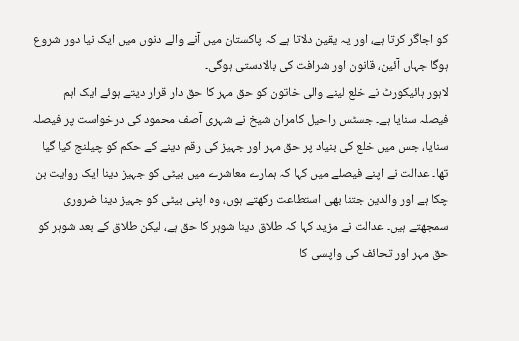کو اجاگر کرتا ہے، اور یہ یقین دلاتا ہے کہ پاکستان میں آنے والے دنوں میں ایک نیا دور شروع ہوگا جہاں آئین، قانون اور شرافت کی بالادستی ہوگی۔
لاہور ہائیکورٹ نے خلع لینے والی خاتون کو حق مہر کا حق دار قرار دیتے ہوئے ایک اہم فیصلہ سنایا ہے۔ جسٹس راحیل کامران شیخ نے شہری آصف محمود کی درخواست پر فیصلہ سنایا، جس میں خلع کی بنیاد پر حق مہر اور جہیز کی رقم دینے کے حکم کو چیلنج کیا گیا تھا۔ عدالت نے اپنے فیصلے میں کہا کہ ہمارے معاشرے میں بیٹی کو جہیز دینا ایک روایت بن چکا ہے اور والدین جتنا بھی استطاعت رکھتے ہوں، وہ اپنی بیٹی کو جہیز دینا ضروری سمجھتے ہیں۔ عدالت نے مزید کہا کہ طلاق دینا شوہر کا حق ہے، لیکن طلاق کے بعد شوہر کو حق مہر اور تحائف کی واپسی کا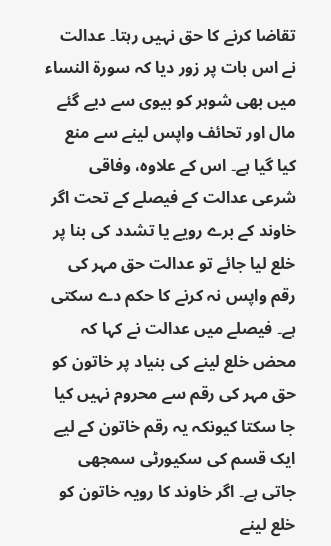تقاضا کرنے کا حق نہیں رہتا۔ عدالت نے اس بات پر زور دیا کہ سورۃ النساء میں بھی شوہر کو بیوی سے دیے گئے مال اور تحائف واپس لینے سے منع کیا گیا ہے۔ اس کے علاوہ، وفاقی شرعی عدالت کے فیصلے کے تحت اگر خاوند کے برے رویے یا تشدد کی بنا پر خلع لیا جائے تو عدالت حق مہر کی رقم واپس نہ کرنے کا حکم دے سکتی ہے۔ فیصلے میں عدالت نے کہا کہ محض خلع لینے کی بنیاد پر خاتون کو حق مہر کی رقم سے محروم نہیں کیا جا سکتا کیونکہ یہ رقم خاتون کے لیے ایک قسم کی سکیورٹی سمجھی جاتی ہے۔ اگر خاوند کا رویہ خاتون کو خلع لینے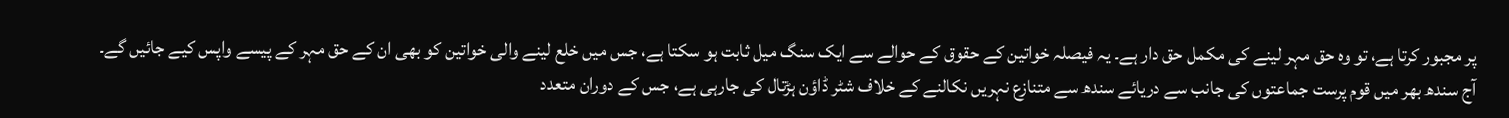پر مجبور کرتا ہے، تو وہ حق مہر لینے کی مکمل حق دار ہے۔ یہ فیصلہ خواتین کے حقوق کے حوالے سے ایک سنگ میل ثابت ہو سکتا ہے، جس میں خلع لینے والی خواتین کو بھی ان کے حق مہر کے پیسے واپس کیے جائیں گے۔
آج سندھ بھر میں قوم پرست جماعتوں کی جانب سے دریائے سندھ سے متنازع نہریں نکالنے کے خلاف شٹر ڈاؤن ہڑتال کی جارہی ہے، جس کے دوران متعدد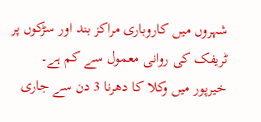شہروں میں کاروباری مراکز بند اور سڑکوں پر ٹریفک کی روانی معمول سے کم ہے۔ خیرپور میں وکلا کا دھرنا 3 دن سے جاری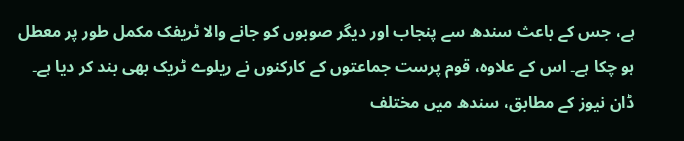ہے، جس کے باعث سندھ سے پنجاب اور دیگر صوبوں کو جانے والا ٹریفک مکمل طور پر معطل ہو چکا ہے۔ اس کے علاوہ، قوم پرست جماعتوں کے کارکنوں نے ریلوے ٹریک بھی بند کر دیا ہے۔ ڈان نیوز کے مطابق، سندھ میں مختلف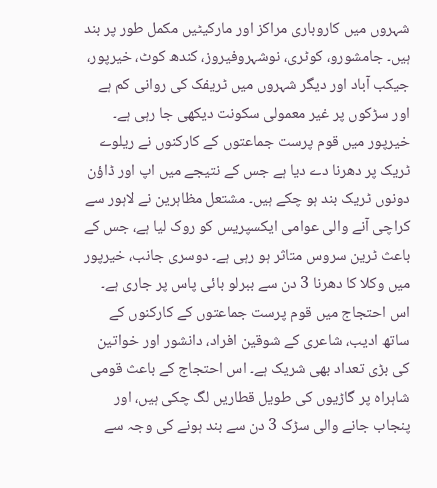شہروں میں کاروباری مراکز اور مارکیٹیں مکمل طور پر بند ہیں۔ جامشورو، کوٹری، نوشہروفیروز، کندھ کوٹ، خیرپور، جیکب آباد اور دیگر شہروں میں ٹریفک کی روانی کم ہے اور سڑکوں پر غیر معمولی سکونت دیکھی جا رہی ہے۔ خیرپور میں قوم پرست جماعتوں کے کارکنوں نے ریلوے ٹریک پر دھرنا دے دیا ہے جس کے نتیجے میں اپ اور ڈاؤن دونوں ٹریک بند ہو چکے ہیں۔ مشتعل مظاہرین نے لاہور سے کراچی آنے والی عوامی ایکسپریس کو روک لیا ہے، جس کے باعث ٹرین سروس متاثر ہو رہی ہے۔ دوسری جانب، خیرپور میں وکلا کا دھرنا 3 دن سے ببرلو بائی پاس پر جاری ہے۔ اس احتجاج میں قوم پرست جماعتوں کے کارکنوں کے ساتھ ادیب، شاعری کے شوقین افراد، دانشور اور خواتین کی بڑی تعداد بھی شریک ہے۔ اس احتجاج کے باعث قومی شاہراہ پر گاڑیوں کی طویل قطاریں لگ چکی ہیں، اور پنجاب جانے والی سڑک 3 دن سے بند ہونے کی وجہ سے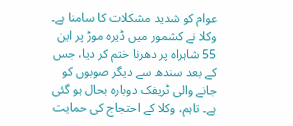عوام کو شدید مشکلات کا سامنا ہے۔ وکلا نے کشمور میں ڈیرہ موڑ پر این 55 شاہراہ پر دھرنا ختم کر دیا، جس کے بعد سندھ سے دیگر صوبوں کو جانے والی ٹریفک دوبارہ بحال ہو گئی ہے۔ تاہم، وکلا کے احتجاج کی حمایت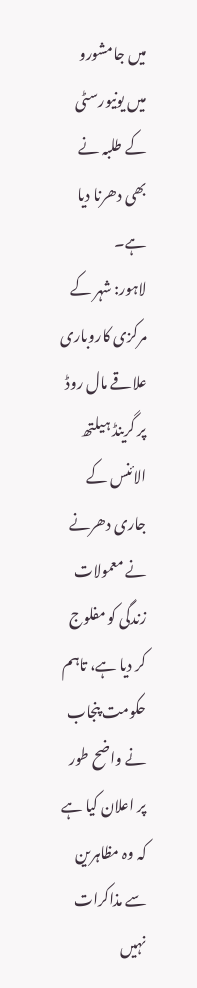میں جامشورو میں یونیورسٹی کے طلبہ نے بھی دھرنا دیا ہے۔
لاہور: شہر کے مرکزی کاروباری علاقے مال روڈ پر گرینڈ ہیلتھ الائنس کے جاری دھرنے نے معمولات زندگی کو مفلوج کر دیا ہے، تاہم حکومت پنجاب نے واضح طور پر اعلان کیا ہے کہ وہ مظاہرین سے مذاکرات نہیں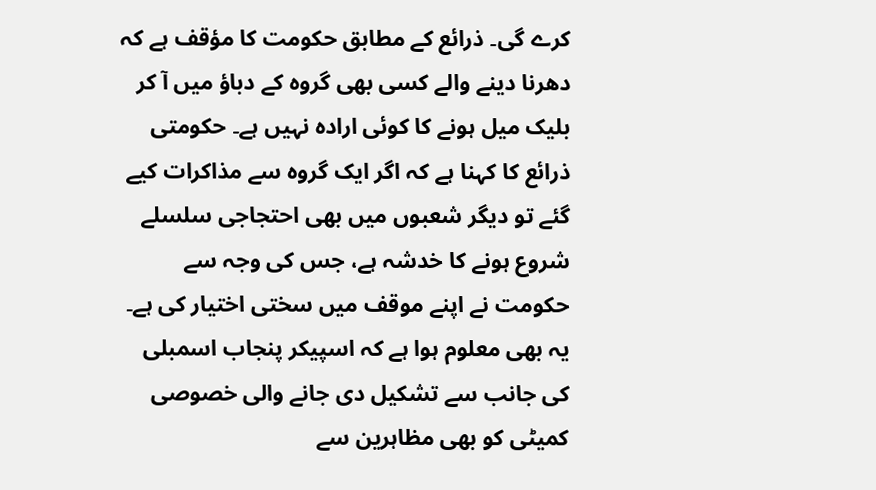کرے گی۔ ذرائع کے مطابق حکومت کا مؤقف ہے کہ دھرنا دینے والے کسی بھی گروہ کے دباؤ میں آ کر بلیک میل ہونے کا کوئی ارادہ نہیں ہے۔ حکومتی ذرائع کا کہنا ہے کہ اگر ایک گروہ سے مذاکرات کیے گئے تو دیگر شعبوں میں بھی احتجاجی سلسلے شروع ہونے کا خدشہ ہے، جس کی وجہ سے حکومت نے اپنے موقف میں سختی اختیار کی ہے۔ یہ بھی معلوم ہوا ہے کہ اسپیکر پنجاب اسمبلی کی جانب سے تشکیل دی جانے والی خصوصی کمیٹی کو بھی مظاہرین سے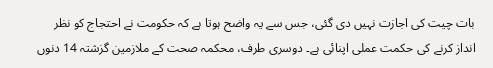بات چیت کی اجازت نہیں دی گئی، جس سے یہ واضح ہوتا ہے کہ حکومت نے احتجاج کو نظر انداز کرنے کی حکمت عملی اپنائی ہے۔ دوسری طرف، محکمہ صحت کے ملازمین گزشتہ 14 دنوں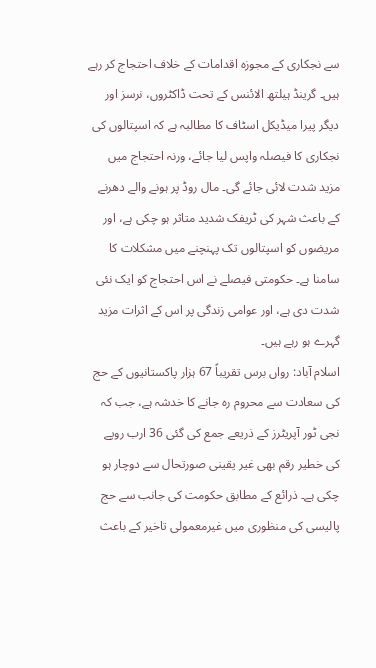سے نجکاری کے مجوزہ اقدامات کے خلاف احتجاج کر رہے ہیں۔ گرینڈ ہیلتھ الائنس کے تحت ڈاکٹروں، نرسز اور دیگر پیرا میڈیکل اسٹاف کا مطالبہ ہے کہ اسپتالوں کی نجکاری کا فیصلہ واپس لیا جائے، ورنہ احتجاج میں مزید شدت لائی جائے گی۔ مال روڈ پر ہونے والے دھرنے کے باعث شہر کی ٹریفک شدید متاثر ہو چکی ہے، اور مریضوں کو اسپتالوں تک پہنچنے میں مشکلات کا سامنا ہے۔ حکومتی فیصلے نے اس احتجاج کو ایک نئی شدت دی ہے، اور عوامی زندگی پر اس کے اثرات مزید گہرے ہو رہے ہیں۔
اسلام آباد: رواں برس تقریباً 67 ہزار پاکستانیوں کے حج کی سعادت سے محروم رہ جانے کا خدشہ ہے، جب کہ نجی ٹور آپریٹرز کے ذریعے جمع کی گئی 36 ارب روپے کی خطیر رقم بھی غیر یقینی صورتحال سے دوچار ہو چکی ہے۔ ذرائع کے مطابق حکومت کی جانب سے حج پالیسی کی منظوری میں غیرمعمولی تاخیر کے باعث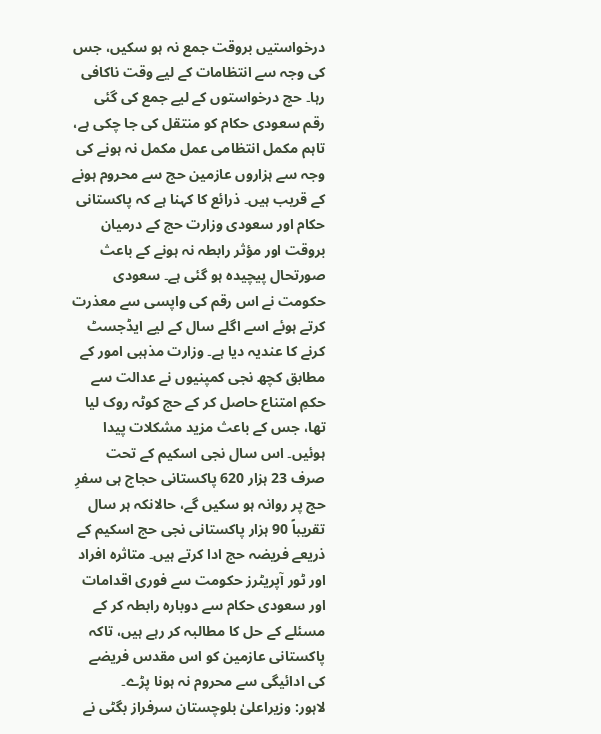درخواستیں بروقت جمع نہ ہو سکیں، جس کی وجہ سے انتظامات کے لیے وقت ناکافی رہا۔ حج درخواستوں کے لیے جمع کی گئی رقم سعودی حکام کو منتقل کی جا چکی ہے، تاہم مکمل انتظامی عمل مکمل نہ ہونے کی وجہ سے ہزاروں عازمین حج سے محروم ہونے کے قریب ہیں۔ ذرائع کا کہنا ہے کہ پاکستانی حکام اور سعودی وزارت حج کے درمیان بروقت اور مؤثر رابطہ نہ ہونے کے باعث صورتحال پیچیدہ ہو گئی ہے۔ سعودی حکومت نے اس رقم کی واپسی سے معذرت کرتے ہوئے اسے اگلے سال کے لیے ایڈجسٹ کرنے کا عندیہ دیا ہے۔ وزارت مذہبی امور کے مطابق کچھ نجی کمپنیوں نے عدالت سے حکمِ امتناع حاصل کر کے حج کوٹہ روک لیا تھا، جس کے باعث مزید مشکلات پیدا ہوئیں۔ اس سال نجی اسکیم کے تحت صرف 23 ہزار 620 پاکستانی حجاج ہی سفرِ حج پر روانہ ہو سکیں گے، حالانکہ ہر سال تقریباً 90 ہزار پاکستانی نجی حج اسکیم کے ذریعے فریضہ حج ادا کرتے ہیں۔ متاثرہ افراد اور ٹور آپریٹرز حکومت سے فوری اقدامات اور سعودی حکام سے دوبارہ رابطہ کر کے مسئلے کے حل کا مطالبہ کر رہے ہیں، تاکہ پاکستانی عازمین کو اس مقدس فریضے کی ادائیگی سے محروم نہ ہونا پڑے۔
لاہور: وزیراعلیٰ بلوچستان سرفراز بگٹی نے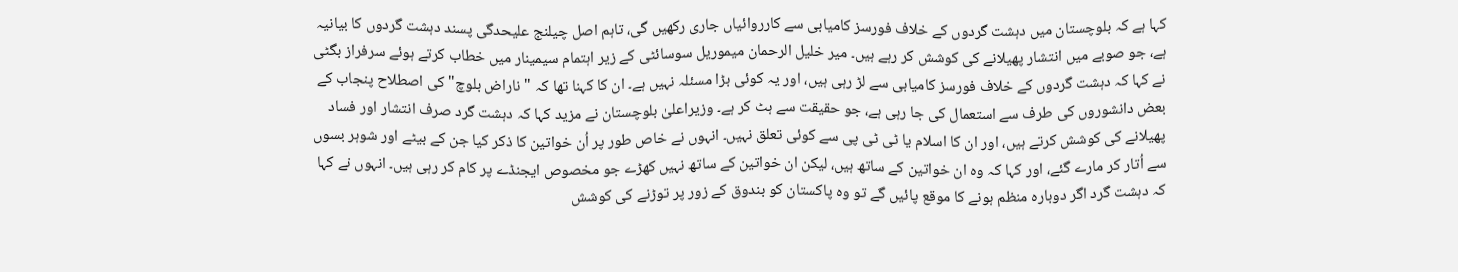کہا ہے کہ بلوچستان میں دہشت گردوں کے خلاف فورسز کامیابی سے کارروائیاں جاری رکھیں گی، تاہم اصل چیلنج علیحدگی پسند دہشت گردوں کا بیانیہ ہے، جو صوبے میں انتشار پھیلانے کی کوشش کر رہے ہیں۔ میر خلیل الرحمان میموریل سوسائٹی کے زیر اہتمام سیمینار میں خطاب کرتے ہوئے سرفراز بگٹی نے کہا کہ دہشت گردوں کے خلاف فورسز کامیابی سے لڑ رہی ہیں، اور یہ کوئی بڑا مسئلہ نہیں ہے۔ ان کا کہنا تھا کہ "ناراض بلوچ" کی اصطلاح پنجاب کے بعض دانشوروں کی طرف سے استعمال کی جا رہی ہے، جو حقیقت سے ہٹ کر ہے۔ وزیراعلیٰ بلوچستان نے مزید کہا کہ دہشت گرد صرف انتشار اور فساد پھیلانے کی کوشش کرتے ہیں، اور ان کا اسلام یا ٹی ٹی پی سے کوئی تعلق نہیں۔ انہوں نے خاص طور پر اُن خواتین کا ذکر کیا جن کے بیٹے اور شوہر بسوں سے اُتار کر مارے گئے، اور کہا کہ وہ ان خواتین کے ساتھ ہیں، لیکن ان خواتین کے ساتھ نہیں کھڑے جو مخصوص ایجنڈے پر کام کر رہی ہیں۔ انہوں نے کہا کہ دہشت گرد اگر دوبارہ منظم ہونے کا موقع پائیں گے تو وہ پاکستان کو بندوق کے زور پر توڑنے کی کوشش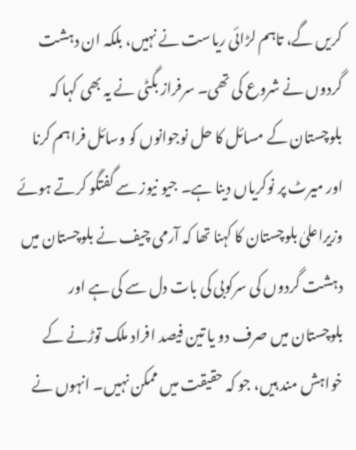کریں گے، تاہم لڑائی ریاست نے نہیں، بلکہ ان دہشت گردوں نے شروع کی تھی۔ سرفراز بگٹی نے یہ بھی کہا کہ بلوچستان کے مسائل کا حل نوجوانوں کو وسائل فراہم کرنا اور میرٹ پر نوکریاں دینا ہے۔ جیو نیوز سے گفتگو کرتے ہوئے وزیراعلیٰ بلوچستان کا کہنا تھا کہ آرمی چیف نے بلوچستان میں دہشت گردوں کی سرکوبی کی بات دل سے کی ہے اور بلوچستان میں صرف دو یا تین فیصد افراد ملک توڑنے کے خواہش مند ہیں، جو کہ حقیقت میں ممکن نہیں۔ انہوں نے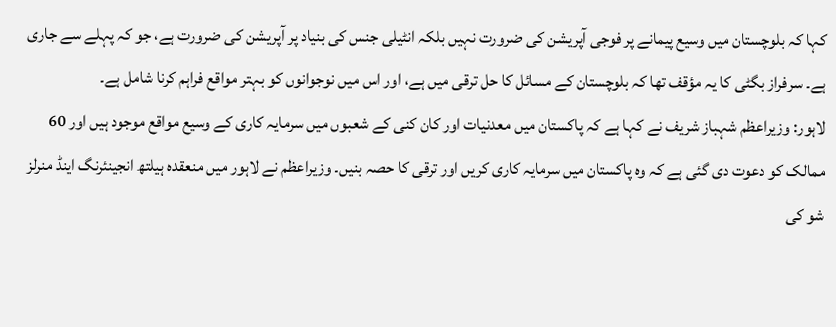کہا کہ بلوچستان میں وسیع پیمانے پر فوجی آپریشن کی ضرورت نہیں بلکہ انٹیلی جنس کی بنیاد پر آپریشن کی ضرورت ہے، جو کہ پہلے سے جاری ہے۔ سرفراز بگٹی کا یہ مؤقف تھا کہ بلوچستان کے مسائل کا حل ترقی میں ہے، اور اس میں نوجوانوں کو بہتر مواقع فراہم کرنا شامل ہے۔
لاہور: وزیراعظم شہباز شریف نے کہا ہے کہ پاکستان میں معدنیات اور کان کنی کے شعبوں میں سرمایہ کاری کے وسیع مواقع موجود ہیں اور 60 ممالک کو دعوت دی گئی ہے کہ وہ پاکستان میں سرمایہ کاری کریں اور ترقی کا حصہ بنیں۔ وزیراعظم نے لاہور میں منعقدہ ہیلتھ انجینئرنگ اینڈ منرلز شو کی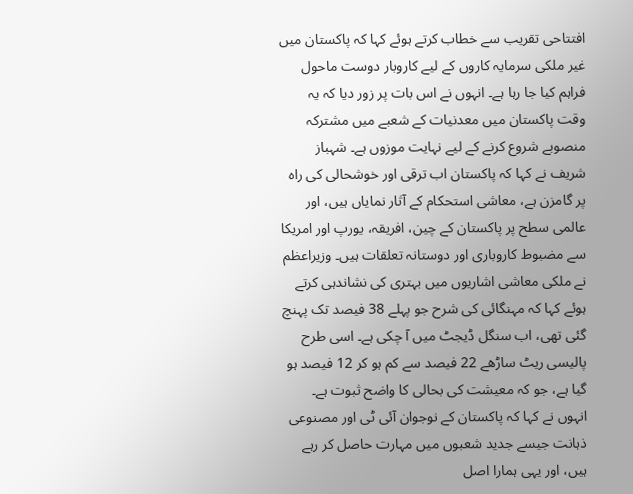افتتاحی تقریب سے خطاب کرتے ہوئے کہا کہ پاکستان میں غیر ملکی سرمایہ کاروں کے لیے کاروبار دوست ماحول فراہم کیا جا رہا ہے۔ انہوں نے اس بات پر زور دیا کہ یہ وقت پاکستان میں معدنیات کے شعبے میں مشترکہ منصوبے شروع کرنے کے لیے نہایت موزوں ہے۔ شہباز شریف نے کہا کہ پاکستان اب ترقی اور خوشحالی کی راہ پر گامزن ہے، معاشی استحکام کے آثار نمایاں ہیں، اور عالمی سطح پر پاکستان کے چین، افریقہ، یورپ اور امریکا سے مضبوط کاروباری اور دوستانہ تعلقات ہیں۔ وزیراعظم نے ملکی معاشی اشاریوں میں بہتری کی نشاندہی کرتے ہوئے کہا کہ مہنگائی کی شرح جو پہلے 38 فیصد تک پہنچ گئی تھی، اب سنگل ڈیجٹ میں آ چکی ہے۔ اسی طرح پالیسی ریٹ ساڑھے 22 فیصد سے کم ہو کر 12 فیصد ہو گیا ہے، جو کہ معیشت کی بحالی کا واضح ثبوت ہے۔ انہوں نے کہا کہ پاکستان کے نوجوان آئی ٹی اور مصنوعی ذہانت جیسے جدید شعبوں میں مہارت حاصل کر رہے ہیں، اور یہی ہمارا اصل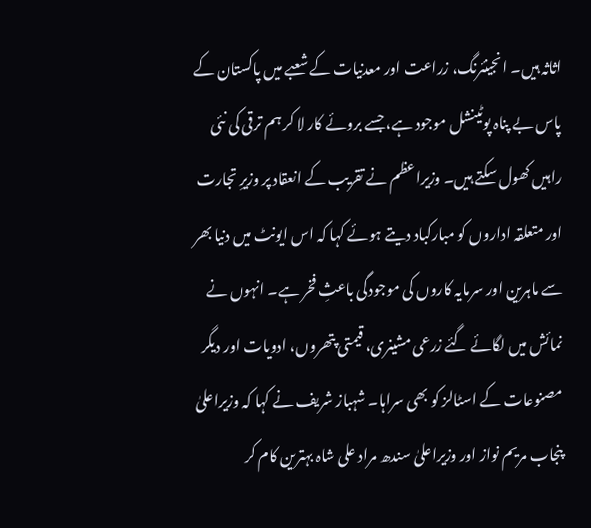اثاثہ ہیں۔ انجینئرنگ، زراعت اور معدنیات کے شعبے میں پاکستان کے پاس بے پناہ پوٹینشل موجود ہے، جسے بروئے کار لا کر ہم ترقی کی نئی راہیں کھول سکتے ہیں۔ وزیراعظم نے تقریب کے انعقاد پر وزیرِ تجارت اور متعلقہ اداروں کو مبارکباد دیتے ہوئے کہا کہ اس ایونٹ میں دنیا بھر سے ماہرین اور سرمایہ کاروں کی موجودگی باعثِ فخر ہے۔ انہوں نے نمائش میں لگائے گئے زرعی مشینری، قیمتی پتھروں، ادویات اور دیگر مصنوعات کے اسٹالز کو بھی سراہا۔ شہباز شریف نے کہا کہ وزیراعلیٰ پنجاب مریم نواز اور وزیراعلیٰ سندھ مراد علی شاہ بہترین کام کر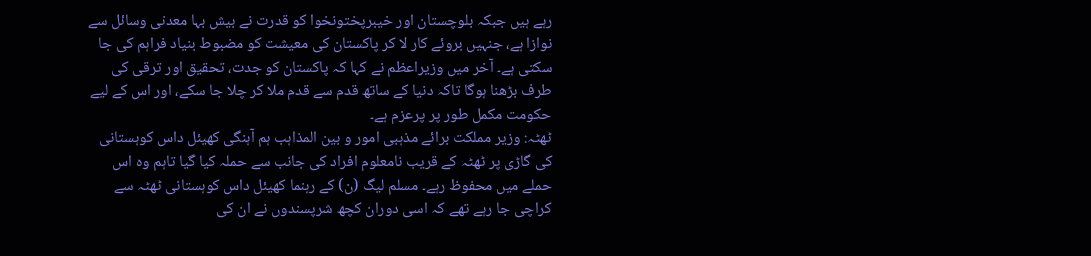رہے ہیں جبکہ بلوچستان اور خیبرپختونخوا کو قدرت نے بیش بہا معدنی وسائل سے نوازا ہے، جنہیں بروئے کار لا کر پاکستان کی معیشت کو مضبوط بنیاد فراہم کی جا سکتی ہے۔ آخر میں وزیراعظم نے کہا کہ پاکستان کو جدت، تحقیق اور ترقی کی طرف بڑھنا ہوگا تاکہ دنیا کے ساتھ قدم سے قدم ملا کر چلا جا سکے، اور اس کے لیے حکومت مکمل طور پر پرعزم ہے۔
ٹھٹہ: وزیر مملکت برائے مذہبی امور و بین المذاہب ہم آہنگی کھیئل داس کوہستانی کی گاڑی پر ٹھٹہ کے قریب نامعلوم افراد کی جانب سے حملہ کیا گیا تاہم وہ اس حملے میں محفوظ رہے۔ مسلم لیگ (ن) کے رہنما کھیئل داس کوہستانی ٹھٹہ سے کراچی جا رہے تھے کہ اسی دوران کچھ شرپسندوں نے ان کی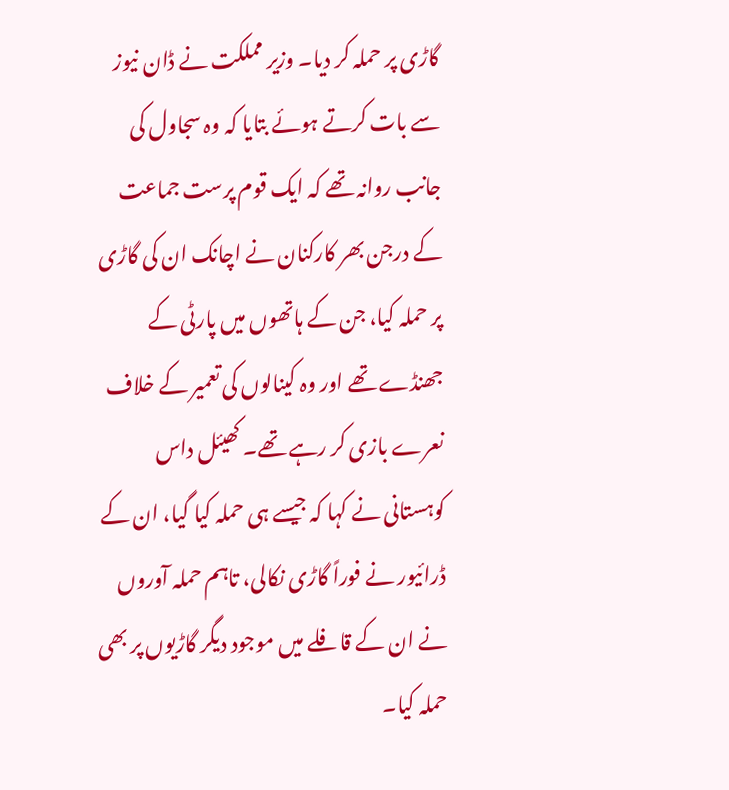گاڑی پر حملہ کر دیا۔ وزیر مملکت نے ڈان نیوز سے بات کرتے ہوئے بتایا کہ وہ سجاول کی جانب روانہ تھے کہ ایک قوم پرست جماعت کے درجن بھر کارکنان نے اچانک ان کی گاڑی پر حملہ کیا، جن کے ہاتھوں میں پارٹی کے جھنڈے تھے اور وہ کینالوں کی تعمیر کے خلاف نعرے بازی کر رہے تھے۔ کھیئل داس کوہستانی نے کہا کہ جیسے ہی حملہ کیا گیا، ان کے ڈرائیور نے فوراً گاڑی نکالی، تاہم حملہ آوروں نے ان کے قافلے میں موجود دیگر گاڑیوں پر بھی حملہ کیا۔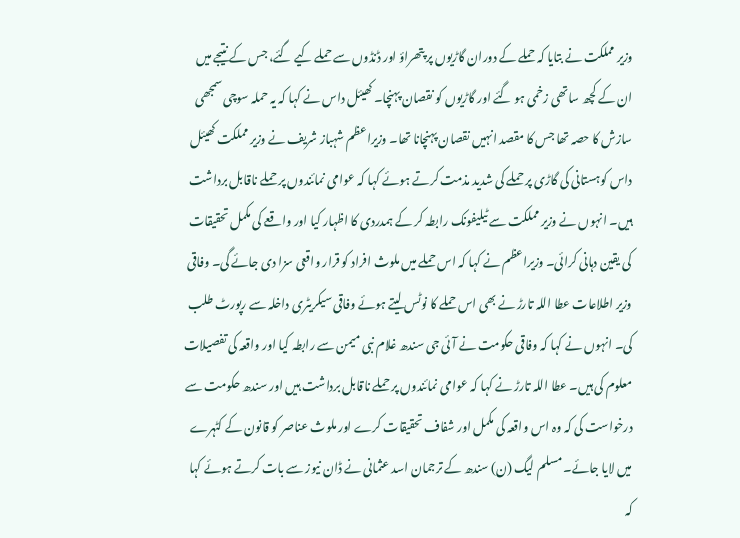وزیر مملکت نے بتایا کہ حملے کے دوران گاڑیوں پر پتھراؤ اور ڈنڈوں سے حملے کیے گئے، جس کے نتیجے میں ان کے کچھ ساتھی زخمی ہو گئے اور گاڑیوں کو نقصان پہنچا۔ کھیئل داس نے کہا کہ یہ حملہ سوچی سمجھی سازش کا حصہ تھا جس کا مقصد انہیں نقصان پہنچانا تھا۔ وزیراعظم شہباز شریف نے وزیر مملکت کھیئل داس کوہستانی کی گاڑی پر حملے کی شدید مذمت کرتے ہوئے کہا کہ عوامی نمائندوں پر حملے ناقابل برداشت ہیں۔ انہوں نے وزیر مملکت سے ٹیلیفونک رابطہ کر کے ہمدردی کا اظہار کیا اور واقعے کی مکمل تحقیقات کی یقین دہانی کرائی۔ وزیراعظم نے کہا کہ اس حملے میں ملوث افراد کو قرار واقعی سزا دی جائے گی۔ وفاقی وزیر اطلاعات عطا اللہ تارڑ نے بھی اس حملے کا نوٹس لیتے ہوئے وفاقی سیکریٹری داخلہ سے رپورٹ طلب کی۔ انہوں نے کہا کہ وفاقی حکومت نے آئی جی سندھ غلام نبی میمن سے رابطہ کیا اور واقعہ کی تفصیلات معلوم کی ہیں۔ عطا اللہ تارڑ نے کہا کہ عوامی نمائندوں پر حملے ناقابل برداشت ہیں اور سندھ حکومت سے درخواست کی کہ وہ اس واقعہ کی مکمل اور شفاف تحقیقات کرے اور ملوث عناصر کو قانون کے کٹہرے میں لایا جائے۔ مسلم لیگ (ن) سندھ کے ترجمان اسد عثمانی نے ڈان نیوز سے بات کرتے ہوئے کہا کہ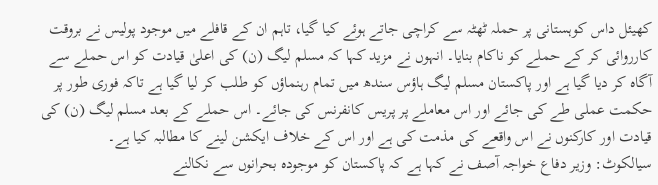کھیئل داس کوہستانی پر حملہ ٹھٹہ سے کراچی جاتے ہوئے کیا گیا، تاہم ان کے قافلے میں موجود پولیس نے بروقت کارروائی کر کے حملے کو ناکام بنایا۔ انہوں نے مزید کہا کہ مسلم لیگ (ن) کی اعلیٰ قیادت کو اس حملے سے آگاہ کر دیا گیا ہے اور پاکستان مسلم لیگ ہاؤس سندھ میں تمام رہنماؤں کو طلب کر لیا گیا ہے تاکہ فوری طور پر حکمت عملی طے کی جائے اور اس معاملے پر پریس کانفرنس کی جائے۔ اس حملے کے بعد مسلم لیگ (ن) کی قیادت اور کارکنوں نے اس واقعے کی مذمت کی ہے اور اس کے خلاف ایکشن لینے کا مطالبہ کیا ہے۔
سیالکوٹ: وزیر دفاع خواجہ آصف نے کہا ہے کہ پاکستان کو موجودہ بحرانوں سے نکالنے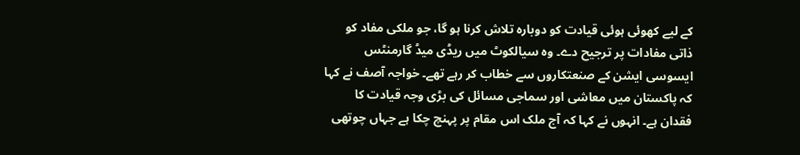کے لیے کھوئی ہوئی قیادت کو دوبارہ تلاش کرنا ہو گا، جو ملکی مفاد کو ذاتی مفادات پر ترجیح دے۔ وہ سیالکوٹ میں ریڈی میڈ گارمنٹس ایسوسی ایشن کے صنعتکاروں سے خطاب کر رہے تھے۔ خواجہ آصف نے کہا کہ پاکستان میں معاشی اور سماجی مسائل کی بڑی وجہ قیادت کا فقدان ہے۔ انہوں نے کہا کہ آج ملک اس مقام پر پہنچ چکا ہے جہاں چوتھی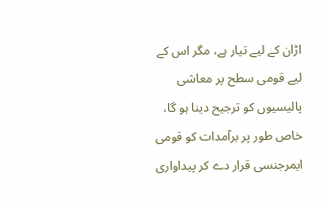اڑان کے لیے تیار ہے، مگر اس کے لیے قومی سطح پر معاشی پالیسیوں کو ترجیح دینا ہو گا، خاص طور پر برآمدات کو قومی ایمرجنسی قرار دے کر پیداواری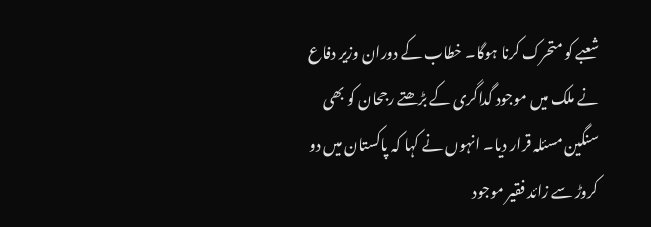شعبے کو متحرک کرنا ہوگا۔ خطاب کے دوران وزیر دفاع نے ملک میں موجود گداگری کے بڑھتے رجحان کو بھی سنگین مسئلہ قرار دیا۔ انہوں نے کہا کہ پاکستان میں دو کروڑ سے زائد فقیر موجود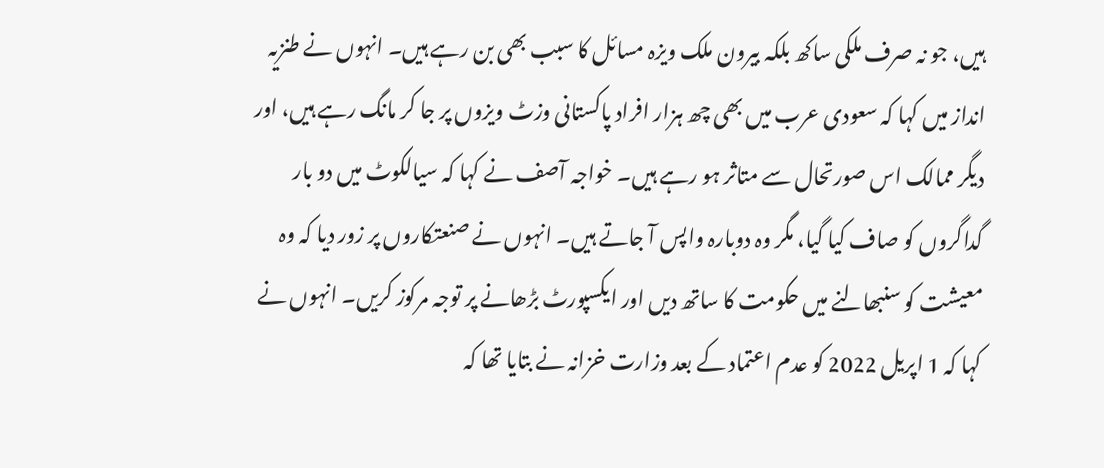ہیں، جو نہ صرف ملکی ساکھ بلکہ بیرون ملک ویزہ مسائل کا سبب بھی بن رہے ہیں۔ انہوں نے طنزیہ انداز میں کہا کہ سعودی عرب میں بھی چھ ہزار افراد پاکستانی وزٹ ویزوں پر جا کر مانگ رہے ہیں، اور دیگر ممالک اس صورتحال سے متاثر ہو رہے ہیں۔ خواجہ آصف نے کہا کہ سیالکوٹ میں دو بار گداگروں کو صاف کیا گیا، مگر وہ دوبارہ واپس آ جاتے ہیں۔ انہوں نے صنعتکاروں پر زور دیا کہ وہ معیشت کو سنبھالنے میں حکومت کا ساتھ دیں اور ایکسپورٹ بڑھانے پر توجہ مرکوز کریں۔ انہوں نے کہا کہ 1 اپریل 2022 کو عدم اعتماد کے بعد وزارت خزانہ نے بتایا تھا کہ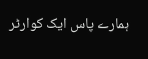ہمارے پاس ایک کوارٹر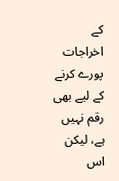کے اخراجات پورے کرنے کے لیے بھی رقم نہیں ہے، لیکن اس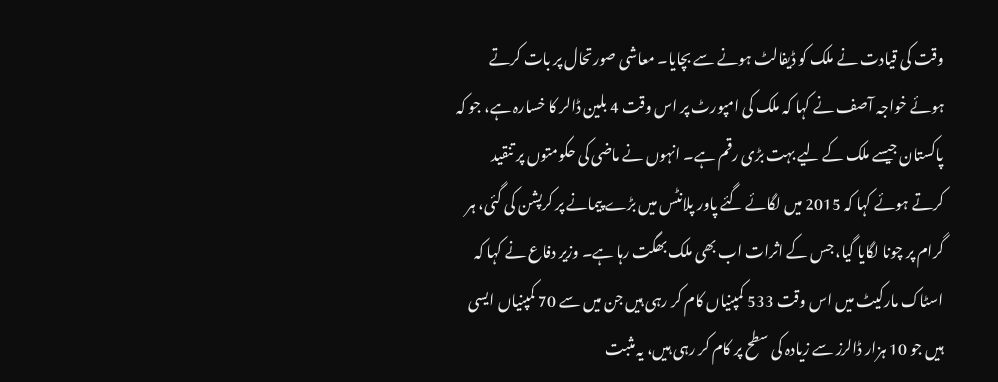وقت کی قیادت نے ملک کو ڈیفالٹ ہونے سے بچایا۔ معاشی صورتحال پر بات کرتے ہوئے خواجہ آصف نے کہا کہ ملک کی امپورٹ پر اس وقت 4 بلین ڈالر کا خسارہ ہے، جو کہ پاکستان جیسے ملک کے لیے بہت بڑی رقم ہے۔ انہوں نے ماضی کی حکومتوں پر تنقید کرتے ہوئے کہا کہ 2015 میں لگائے گئے پاور پلانٹس میں بڑے پیمانے پر کرپشن کی گئی، ہر گرام پر چونا لگایا گیا، جس کے اثرات اب بھی ملک بھگت رہا ہے۔ وزیر دفاع نے کہا کہ اسٹاک مارکیٹ میں اس وقت 533 کمپنیاں کام کر رہی ہیں جن میں سے 70 کمپنیاں ایسی ہیں جو 10 ہزار ڈالرز سے زیادہ کی سطح پر کام کر رہی ہیں، یہ مثبت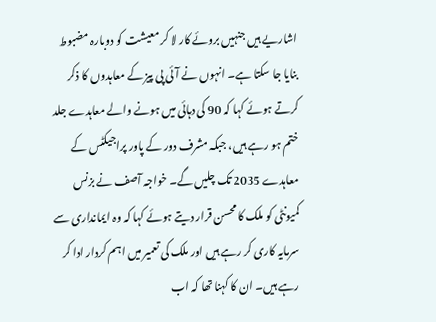اشاریے ہیں جنہیں بروئے کار لا کر معیشت کو دوبارہ مضبوط بنایا جا سکتا ہے۔ انہوں نے آئی پی پیز کے معاہدوں کا ذکر کرتے ہوئے کہا کہ 90 کی دہائی میں ہونے والے معاہدے جلد ختم ہو رہے ہیں، جبکہ مشرف دور کے پاور پراجیکٹس کے معاہدے 2035 تک چلیں گے۔ خواجہ آصف نے بزنس کمیونٹی کو ملک کا محسن قرار دیتے ہوئے کہا کہ وہ ایمانداری سے سرمایہ کاری کر رہے ہیں اور ملک کی تعمیر میں اہم کردار ادا کر رہے ہیں۔ ان کا کہنا تھا کہ اب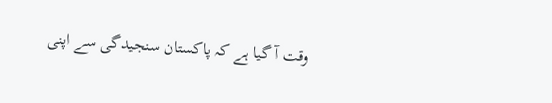وقت آ گیا ہے کہ پاکستان سنجیدگی سے اپنی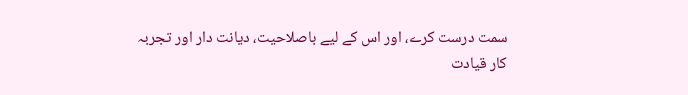سمت درست کرے، اور اس کے لیے باصلاحیت، دیانت دار اور تجربہ کار قیادت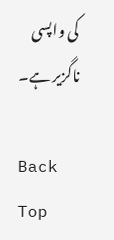کی واپسی ناگزیر ہے۔

Back
Top